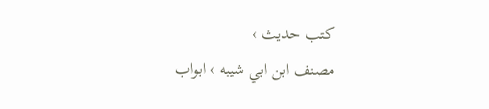کتب حدیث ›
مصنف ابن ابي شيبه › ابواب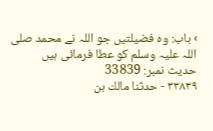› باب: وہ فضیلتیں جو اللہ نے محمد صلی اللہ علیہ وسلم کو عطا فرمائی ہیں
حدیث نمبر: 33839
٣٣٨٣٩ - حدثنا مالك بن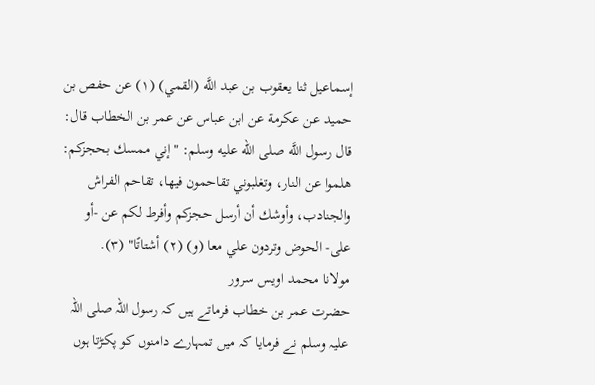إسماعيل ثنا يعقوب بن عبد اللَّه (القمي) (١) عن حفص بن حميد عن عكرمة عن ابن عباس عن عمر بن الخطاب قال: قال رسول اللَّه صلى الله عليه وسلم: "إني ممسك بحجزكم: هلموا عن النار، وتغلبوني تقاحمون فيها، تقاحم الفراش والجنادب، وأوشك أن أرسل حجزكم وأفرط لكم عن -أو على- الحوض وتردون علي معا (و) (٢) أشتاتًا" (٣).
مولانا محمد اویس سرور
حضرت عمر بن خطاب فرماتے ہیں کہ رسول اللہ صلی اللہ علیہ وسلم نے فرمایا کہ میں تمہارے دامنوں کو پکڑتا ہوں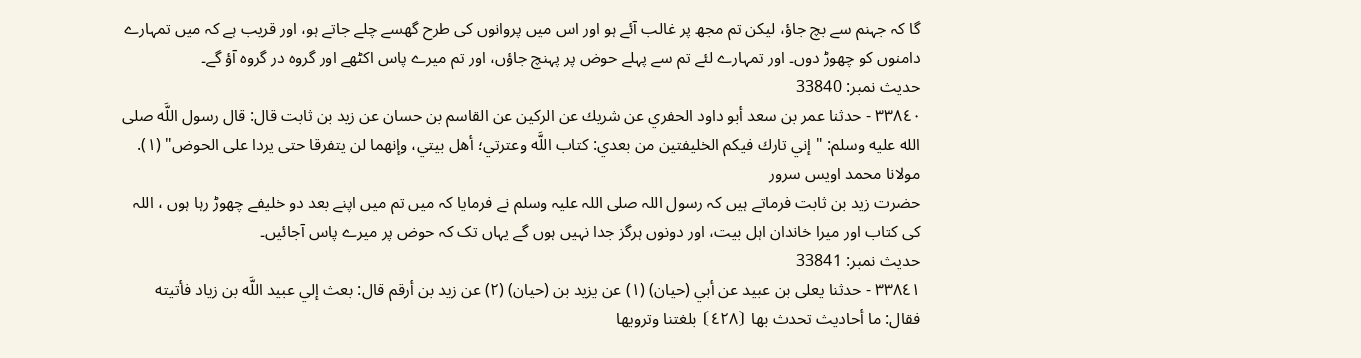گا کہ جہنم سے بچ جاؤ، لیکن تم مجھ پر غالب آئے ہو اور اس میں پروانوں کی طرح گھسے چلے جاتے ہو، اور قریب ہے کہ میں تمہارے دامنوں کو چھوڑ دوں۔ اور تمہارے لئے تم سے پہلے حوض پر پہنچ جاؤں، اور تم میرے پاس اکٹھے اور گروہ در گروہ آؤ گے۔
حدیث نمبر: 33840
٣٣٨٤٠ - حدثنا عمر بن سعد أبو داود الحفري عن شريك عن الركين عن القاسم بن حسان عن زيد بن ثابت قال: قال رسول اللَّه صلى الله عليه وسلم: "إني تارك فيكم الخليفتين من بعدي: كتاب اللَّه وعترتي؛ أهل بيتي، وإنهما لن يتفرقا حتى يردا على الحوض" (١).
مولانا محمد اویس سرور
حضرت زید بن ثابت فرماتے ہیں کہ رسول اللہ صلی اللہ علیہ وسلم نے فرمایا کہ میں تم میں اپنے بعد دو خلیفے چھوڑ رہا ہوں ، اللہ کی کتاب اور میرا خاندان اہل بیت، اور دونوں ہرگز جدا نہیں ہوں گے یہاں تک کہ حوض پر میرے پاس آجائیں۔
حدیث نمبر: 33841
٣٣٨٤١ - حدثنا يعلى بن عبيد عن أبي (حيان) (١) عن يزيد بن (حيان) (٢) عن زيد بن أرقم قال: بعث إلي عبيد اللَّه بن زياد فأتيته فقال: ما أحاديث تحدث بها ⦗٤٢٨⦘ بلغتنا وترويها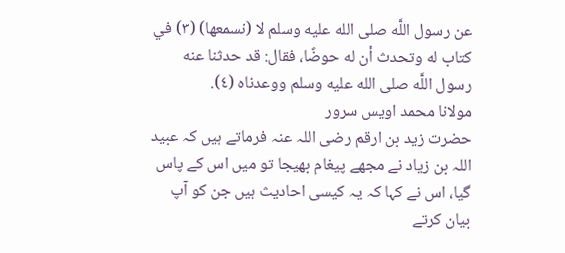عن رسول اللَّه صلى الله عليه وسلم لا (نسمعها) (٣) في كتاب له وتحدث أن له حوضًا، فقال: قد حدثنا عنه رسول اللَّه صلى الله عليه وسلم ووعدناه (٤).
مولانا محمد اویس سرور
حضرت زید بن ارقم رضی اللہ عنہ فرماتے ہیں کہ عبید اللہ بن زیاد نے مجھے پیغام بھیجا تو میں اس کے پاس گیا، اس نے کہا کہ یہ کیسی احادیث ہیں جن کو آپ بیان کرتے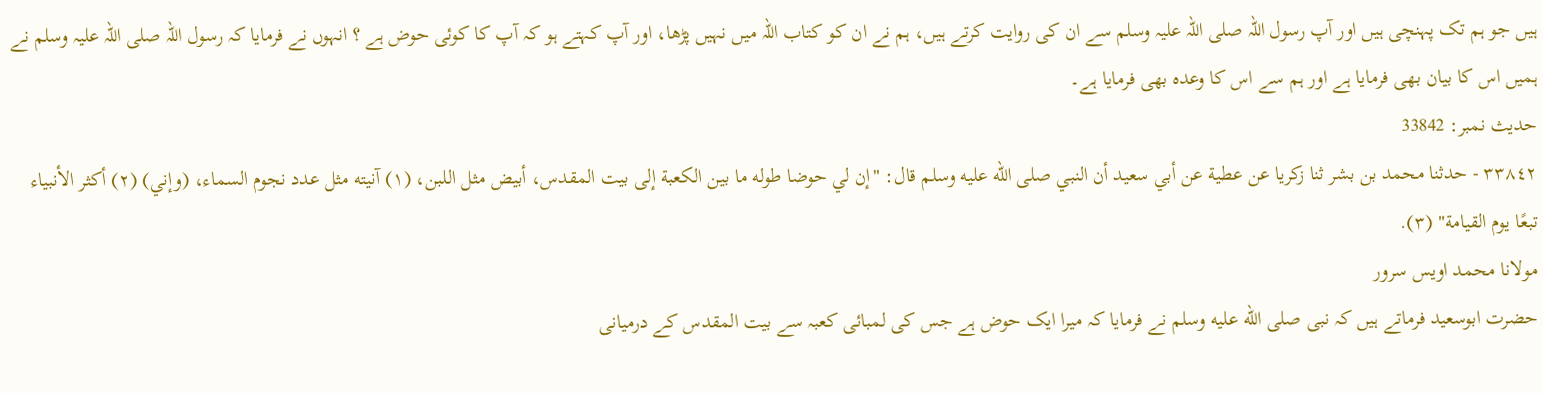ہیں جو ہم تک پہنچی ہیں اور آپ رسول اللہ صلی اللہ علیہ وسلم سے ان کی روایت کرتے ہیں، ہم نے ان کو کتاب اللہ میں نہیں پڑھا، اور آپ کہتے ہو کہ آپ کا کوئی حوض ہے ؟ انہوں نے فرمایا کہ رسول اللہ صلی اللہ علیہ وسلم نے ہمیں اس کا بیان بھی فرمایا ہے اور ہم سے اس کا وعدہ بھی فرمایا ہے۔
حدیث نمبر: 33842
٣٣٨٤٢ - حدثنا محمد بن بشر ثنا زكريا عن عطية عن أبي سعيد أن النبي صلى الله عليه وسلم قال: "إن لي حوضا طوله ما بين الكعبة إلى بيت المقدس، أبيض مثل اللبن، (١) آنيته مثل عدد نجوم السماء، (وإني) (٢) أكثر الأنبياء تبعًا يوم القيامة" (٣).
مولانا محمد اویس سرور
حضرت ابوسعید فرماتے ہیں کہ نبی صلى الله عليه وسلم نے فرمایا کہ میرا ایک حوض ہے جس کی لمبائی کعبہ سے بیت المقدس کے درمیانی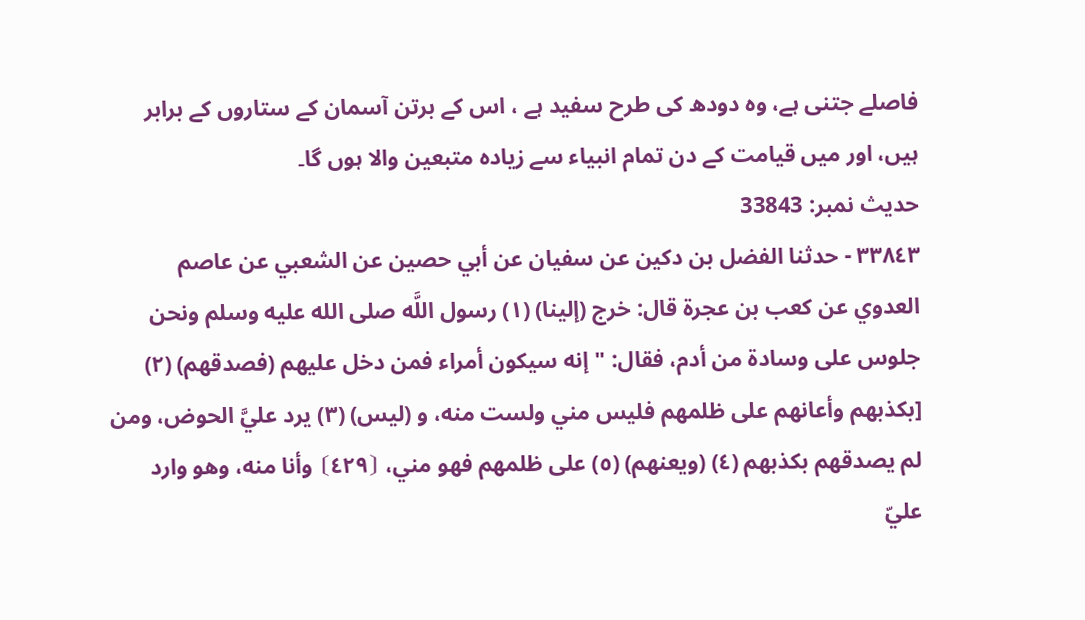فاصلے جتنی ہے، وہ دودھ کی طرح سفید ہے ، اس کے برتن آسمان کے ستاروں کے برابر ہیں، اور میں قیامت کے دن تمام انبیاء سے زیادہ متبعین والا ہوں گا۔
حدیث نمبر: 33843
٣٣٨٤٣ - حدثنا الفضل بن دكين عن سفيان عن أبي حصين عن الشعبي عن عاصم العدوي عن كعب بن عجرة قال: خرج (إلينا) (١) رسول اللَّه صلى الله عليه وسلم ونحن جلوس على وسادة من أدم، فقال: "إنه سيكون أمراء فمن دخل عليهم (فصدقهم) (٢) [بكذبهم وأعانهم على ظلمهم فليس مني ولست منه، و (ليس) (٣) يرد عليَّ الحوض، ومن لم يصدقهم بكذبهم (٤) (ويعنهم) (٥) على ظلمهم فهو مني، ⦗٤٢٩⦘ وأنا منه، وهو وارد عليّ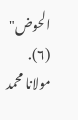الحوض" (٦).
مولانا محمد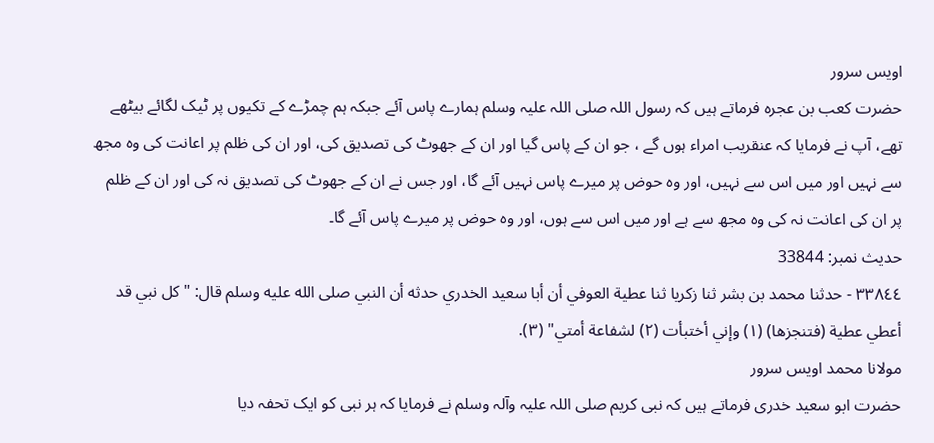اویس سرور
حضرت کعب بن عجرہ فرماتے ہیں کہ رسول اللہ صلی اللہ علیہ وسلم ہمارے پاس آئے جبکہ ہم چمڑے کے تکیوں پر ٹیک لگائے بیٹھے تھے، آپ نے فرمایا کہ عنقریب امراء ہوں گے ، جو ان کے پاس گیا اور ان کے جھوٹ کی تصدیق کی، اور ان کی ظلم پر اعانت کی وہ مجھ سے نہیں اور میں اس سے نہیں، اور وہ حوض پر میرے پاس نہیں آئے گا، اور جس نے ان کے جھوٹ کی تصدیق نہ کی اور ان کے ظلم پر ان کی اعانت نہ کی وہ مجھ سے ہے اور میں اس سے ہوں، اور وہ حوض پر میرے پاس آئے گا۔
حدیث نمبر: 33844
٣٣٨٤٤ - حدثنا محمد بن بشر ثنا زكريا ثنا عطية العوفي أن أبا سعيد الخدري حدثه أن النبي صلى الله عليه وسلم قال: "كل نبي قد أعطي عطية (فتنجزها) (١) وإني أختبأت (٢) لشفاعة أمتي" (٣).
مولانا محمد اویس سرور
حضرت ابو سعید خدری فرماتے ہیں کہ نبی کریم صلی اللہ علیہ وآلہ وسلم نے فرمایا کہ ہر نبی کو ایک تحفہ دیا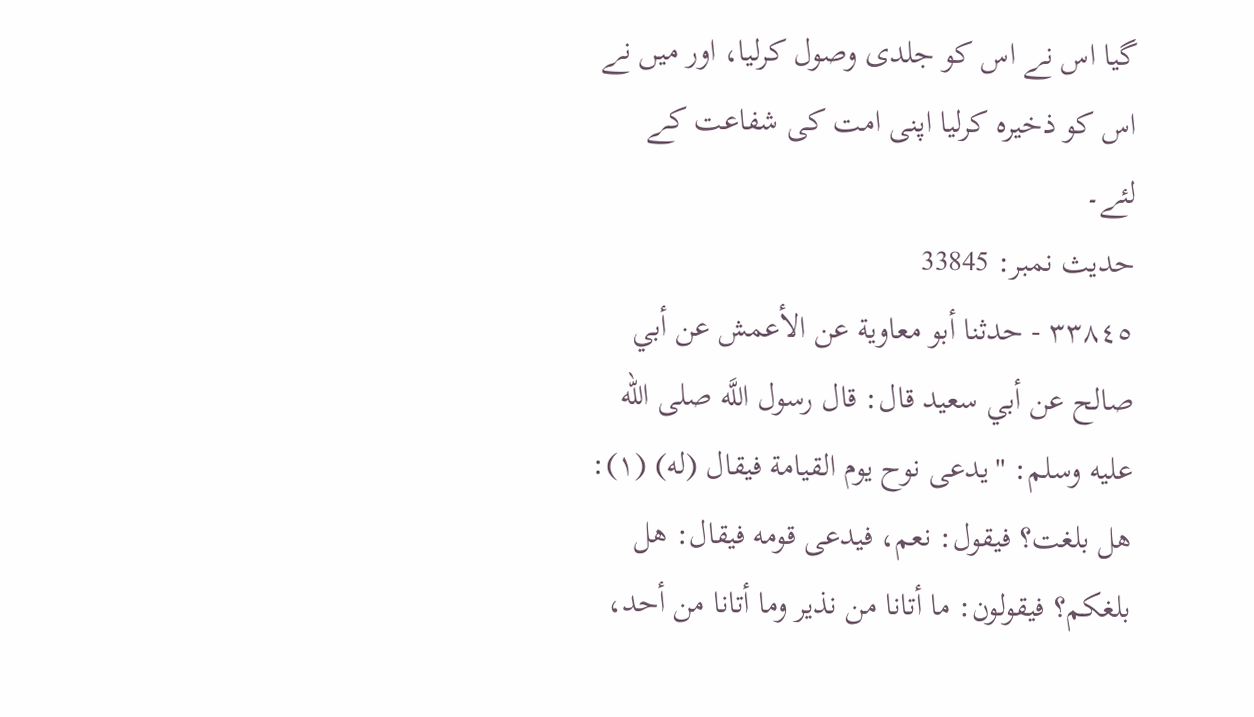گیا اس نے اس کو جلدی وصول کرلیا، اور میں نے اس کو ذخیرہ کرلیا اپنی امت کی شفاعت کے لئے۔
حدیث نمبر: 33845
٣٣٨٤٥ - حدثنا أبو معاوية عن الأعمش عن أبي صالح عن أبي سعيد قال: قال رسول اللَّه صلى الله عليه وسلم: "يدعى نوح يوم القيامة فيقال (له) (١): هل بلغت؟ فيقول: نعم، فيدعى قومه فيقال: هل بلغكم؟ فيقولون: ما أتانا من نذير وما أتانا من أحد،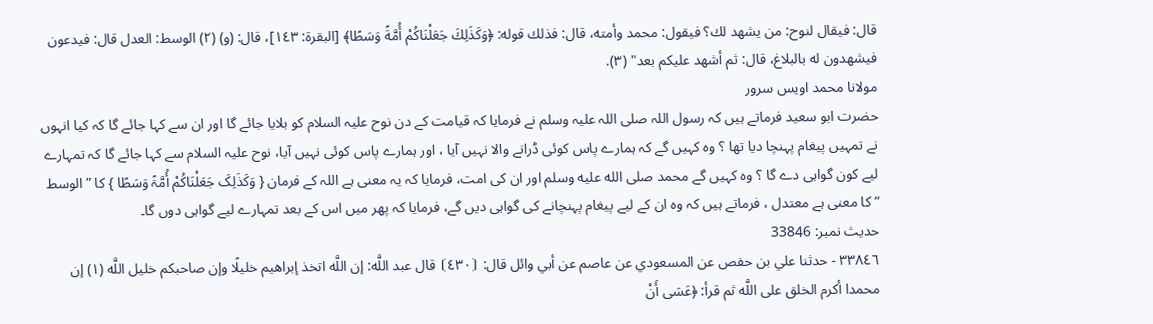قال: فيقال لنوح: من يشهد لك؟ فيقول: محمد وأمته، قال: فذلك قوله: ﴿وَكَذَلِكَ جَعَلْنَاكُمْ أُمَّةً وَسَطًا﴾ [البقرة: ١٤٣]، قال: (و) (٢) الوسط: العدل قال: فيدعون فيشهدون له بالبلاغ، قال: ثم أشهد عليكم بعد" (٣).
مولانا محمد اویس سرور
حضرت ابو سعید فرماتے ہیں کہ رسول اللہ صلی اللہ علیہ وسلم نے فرمایا کہ قیامت کے دن نوح علیہ السلام کو بلایا جائے گا اور ان سے کہا جائے گا کہ کیا انہوں نے تمہیں پیغام پہنچا دیا تھا ؟ وہ کہیں گے کہ ہمارے پاس کوئی ڈرانے والا نہیں آیا ، اور ہمارے پاس کوئی نہیں آیا، نوح علیہ السلام سے کہا جائے گا کہ تمہارے لیے کون گواہی دے گا ؟ وہ کہیں گے محمد صلى الله عليه وسلم اور ان کی امت، فرمایا کہ یہ معنی ہے اللہ کے فرمان { وَکَذَلِکَ جَعَلْنَاکُمْ أُمَّۃً وَسَطًا } کا ” الوسط “ کا معنی ہے معتدل ، فرماتے ہیں کہ وہ ان کے لیے پیغام پہنچانے کی گواہی دیں گے، فرمایا کہ پھر میں اس کے بعد تمہارے لیے گواہی دوں گا۔
حدیث نمبر: 33846
٣٣٨٤٦ - حدثنا علي بن حفص عن المسعودي عن عاصم عن أبي وائل قال: ⦗٤٣٠⦘ قال عبد اللَّه: إن اللَّه اتخذ إبراهيم خليلًا وإن صاحبكم خليل اللَّه (١) إن محمدا أكرم الخلق على اللَّه ثم قرأ: ﴿عَسَى أَنْ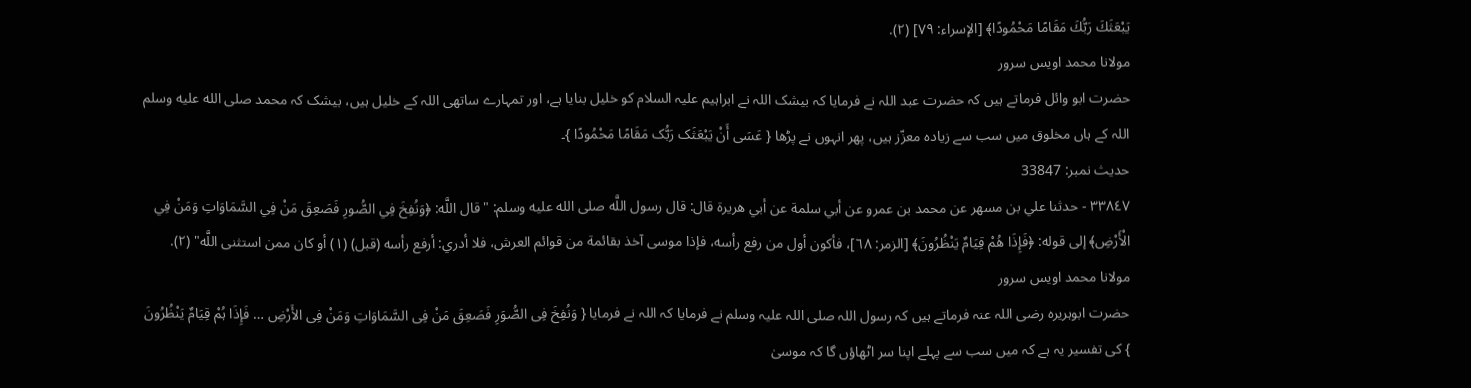يَبْعَثَكَ رَبُّكَ مَقَامًا مَحْمُودًا﴾ [الإسراء: ٧٩] (٢).
مولانا محمد اویس سرور
حضرت ابو وائل فرماتے ہیں کہ حضرت عبد اللہ نے فرمایا کہ بیشک اللہ نے ابراہیم علیہ السلام کو خلیل بنایا ہے، اور تمہارے ساتھی اللہ کے خلیل ہیں، بیشک کہ محمد صلى الله عليه وسلم اللہ کے ہاں مخلوق میں سب سے زیادہ معزّز ہیں، پھر انہوں نے پڑھا { عَسَی أَنْ یَبْعَثَک رَبُّک مَقَامًا مَحْمُودًا }۔
حدیث نمبر: 33847
٣٣٨٤٧ - حدثنا علي بن مسهر عن محمد بن عمرو عن أبي سلمة عن أبي هريرة قال: قال رسول اللَّه صلى الله عليه وسلم: "قال اللَّه: ﴿وَنُفِخَ فِي الصُّورِ فَصَعِقَ مَنْ فِي السَّمَاوَاتِ وَمَنْ فِي الْأَرْضِ﴾ إلى قوله: ﴿فَإِذَا هُمْ قِيَامٌ يَنْظُرُونَ﴾ [الزمر: ٦٨]، فأكون أول من رفع رأسه، فإذا موسى آخذ بقائمة من قوائم العرش، فلا أدري: أرفع رأسه (قبل) (١) أو كان ممن استثنى اللَّه" (٢).
مولانا محمد اویس سرور
حضرت ابوہریرہ رضی اللہ عنہ فرماتے ہیں کہ رسول اللہ صلی اللہ علیہ وسلم نے فرمایا کہ اللہ نے فرمایا { وَنُفِخَ فِی الصُّوَرِ فَصَعِقَ مَنْ فِی السَّمَاوَاتِ وَمَنْ فِی الأَرْضِ … فَإِذَا ہُمْ قِیَامٌ یَنْظُرُونَ } کی تفسیر یہ ہے کہ میں سب سے پہلے اپنا سر اٹھاؤں گا کہ موسیٰ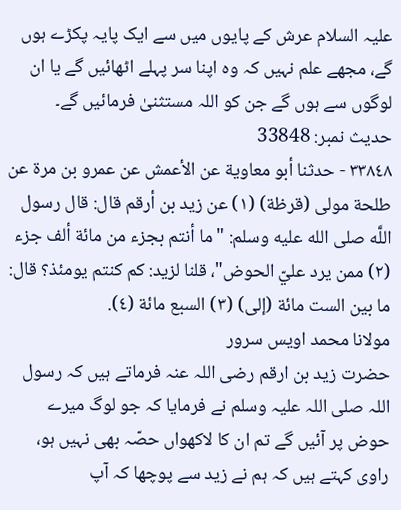علیہ السلام عرش کے پایوں میں سے ایک پایہ پکڑے ہوں گے، مجھے علم نہیں کہ وہ اپنا سر پہلے اٹھائیں گے یا ان لوگوں سے ہوں گے جن کو اللہ مستثنیٰ فرمائیں گے۔
حدیث نمبر: 33848
٣٣٨٤٨ - حدثنا أبو معاوية عن الأعمش عن عمرو بن مرة عن طلحة مولى (قرظة) (١) عن زيد بن أرقم قال: قال رسول اللَّه صلى الله عليه وسلم: "ما أنتم بجزء من مائة ألف جزء (٢) ممن يرد عليّ الحوض"، قلنا لزيد: كم كنتم يومئذ؟ قال: ما بين الست مائة (إلى) (٣) السبع مائة (٤).
مولانا محمد اویس سرور
حضرت زید بن ارقم رضی اللہ عنہ فرماتے ہیں کہ رسول اللہ صلی اللہ علیہ وسلم نے فرمایا کہ جو لوگ میرے حوض پر آئیں گے تم ان کا لاکھواں حصّہ بھی نہیں ہو، راوی کہتے ہیں کہ ہم نے زید سے پوچھا کہ آپ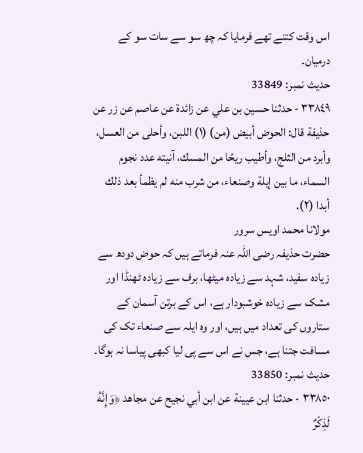اس وقت کتنے تھے فرمایا کہ چھ سو سے سات سو کے درمیان۔
حدیث نمبر: 33849
٣٣٨٤٩ - حدثنا حسين بن علي عن زائدة عن عاصم عن زر عن حذيفة قال: الحوض أبيض (من) (١) اللبن، وأحلى من العسل، وأبرد من الثلج، وأطيب ريحًا من المسك، آنيته عدد نجوم السماء، ما بين إيلة وصنعاء، من شرب منه لم يظمأ بعد ذلك أبدا (٢).
مولانا محمد اویس سرور
حضرت حذیفہ رضی اللہ عنہ فرماتے ہیں کہ حوض دودھ سے زیادہ سفید، شہد سے زیادہ میٹھا، برف سے زیادہ ٹھنڈا اور مشک سے زیادہ خوشبودار ہے، اس کے برتن آسمان کے ستاروں کی تعداد میں ہیں، اور وہ ایلہ سے صنعاء تک کی مسافت جتنا ہے، جس نے اس سے پی لیا کبھی پیاسا نہ ہوگا۔
حدیث نمبر: 33850
٣٣٨٥٠ - حدثنا ابن عيينة عن ابن أبي نجيح عن مجاهد ﴿وَإِنَّهُ لَذِكْرٌ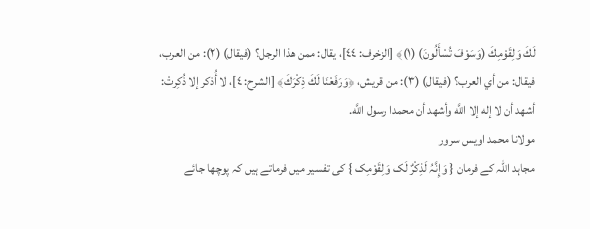لَكَ وَلِقَوْمِكَ (وَسَوْفَ تُسْأَلُونَ) (١)﴾ [الزخرف: ٤٤]، يقال: ممن هذا الرجل؟ (فيقال) (٢): من العرب، فيقال: من أي العرب؟ (فيقال) (٣): من قريش، ﴿وَرَفَعْنَا لَكَ ذِكْرَكَ﴾ [الشرح: ٤]، لا أُذكر إلا ذُكِرتْ: أشهد أن لا إله إلا اللَّه وأشهد أن محمدا رسول اللَّه.
مولانا محمد اویس سرور
مجاہد اللہ کے فرمان { وَإِنَّہُ لَذِکْرٌ لَک وَلِقَوْمِک } کی تفسیر میں فرماتے ہیں کہ پوچھا جائے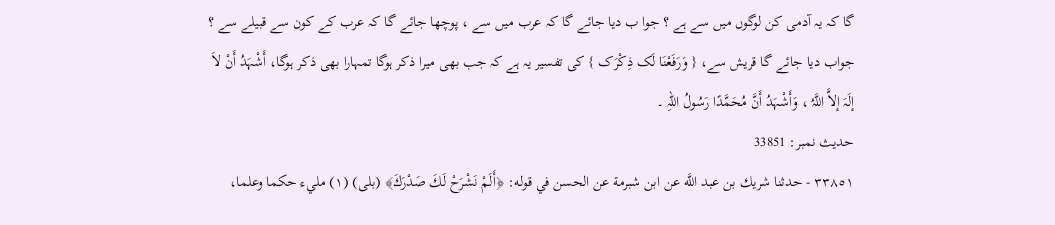گا کہ یہ آدمی کن لوگوں میں سے ہے ؟ جوا ب دیا جائے گا کہ عرب میں سے ، پوچھا جائے گا کہ عرب کے کون سے قبیلے سے ؟ جواب دیا جائے گا قریش سے، { وَرَفَعْنَا لَک ذِکْرَک } کی تفسیر یہ ہے کہ جب بھی میرا ذکر ہوگا تمہارا بھی ذکر ہوگا، أَشْہَدُ أَنْ لاَ إلَہَ إلاَّ اللَّہُ ، وَأَشْہَدُ أَنَّ مُحَمَّدًا رَسُولُ اللہِ ۔
حدیث نمبر: 33851
٣٣٨٥١ - حدثنا شريك بن عبد اللَّه عن ابن شبرمة عن الحسن في قوله: ﴿أَلَمْ نَشْرَحْ لَكَ صَدْرَكَ﴾ (بلى) (١) مليء حكما وعلما،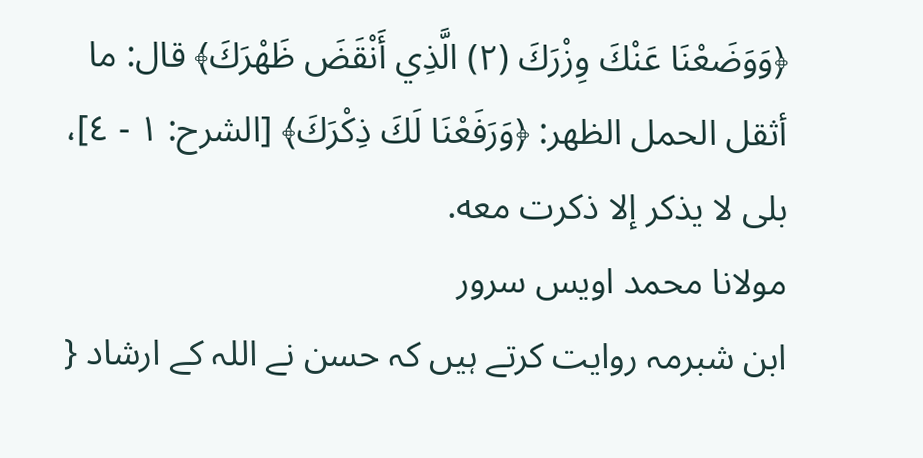﴿وَوَضَعْنَا عَنْكَ وِزْرَكَ (٢) الَّذِي أَنْقَضَ ظَهْرَكَ﴾ قال: ما أثقل الحمل الظهر: ﴿وَرَفَعْنَا لَكَ ذِكْرَكَ﴾ [الشرح: ١ - ٤]، بلى لا يذكر إلا ذكرت معه.
مولانا محمد اویس سرور
ابن شبرمہ روایت کرتے ہیں کہ حسن نے اللہ کے ارشاد {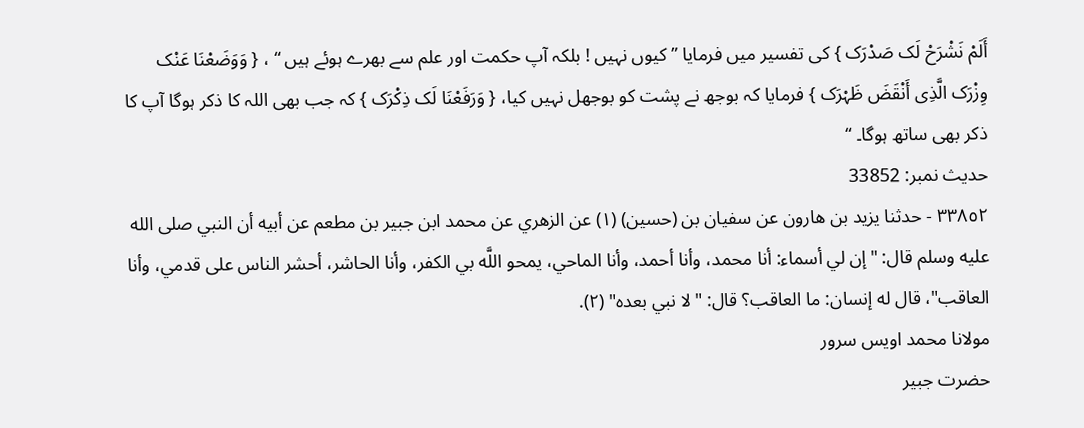أَلَمْ نَشْرَحْ لَک صَدْرَک } کی تفسیر میں فرمایا ” کیوں نہیں ! بلکہ آپ حکمت اور علم سے بھرے ہوئے ہیں “ ، { وَوَضَعْنَا عَنْک وِزْرَک الَّذِی أَنْقَضَ ظَہْرَک } فرمایا کہ بوجھ نے پشت کو بوجھل نہیں کیا، { وَرَفَعْنَا لَک ذِکْرَک } کہ جب بھی اللہ کا ذکر ہوگا آپ کا ذکر بھی ساتھ ہوگا۔ “
حدیث نمبر: 33852
٣٣٨٥٢ - حدثنا يزيد بن هارون عن سفيان بن (حسين) (١) عن الزهري عن محمد ابن جبير بن مطعم عن أبيه أن النبي صلى الله عليه وسلم قال: "إن لي أسماء: أنا محمد، وأنا أحمد، وأنا الماحي، يمحو اللَّه بي الكفر، وأنا الحاشر، أحشر الناس على قدمي، وأنا العاقب"، قال له إنسان: ما العاقب؟ قال: "لا نبي بعده" (٢).
مولانا محمد اویس سرور
حضرت جبیر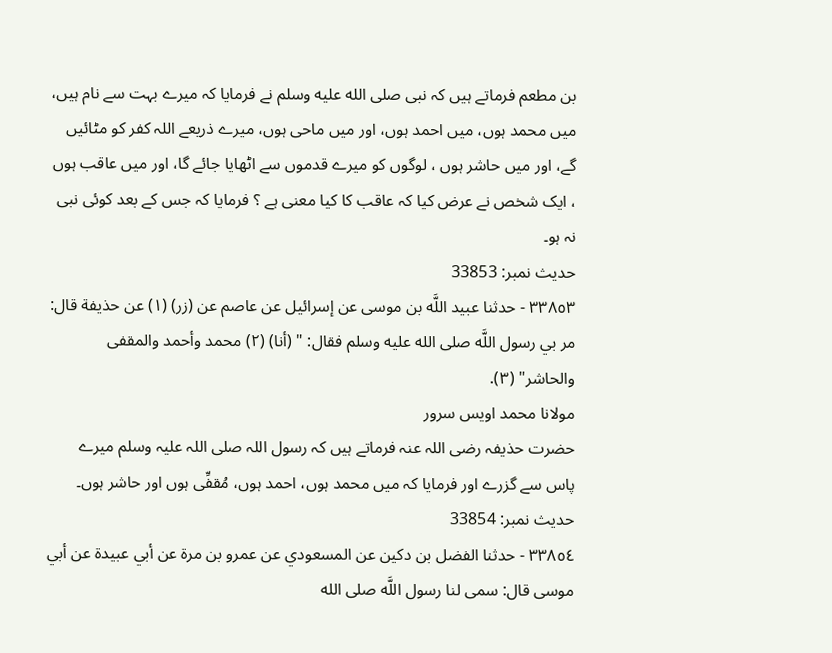بن مطعم فرماتے ہیں کہ نبی صلى الله عليه وسلم نے فرمایا کہ میرے بہت سے نام ہیں، میں محمد ہوں، میں احمد ہوں، اور میں ماحی ہوں، میرے ذریعے اللہ کفر کو مٹائیں گے، اور میں حاشر ہوں ، لوگوں کو میرے قدموں سے اٹھایا جائے گا، اور میں عاقب ہوں ، ایک شخص نے عرض کیا کہ عاقب کا کیا معنی ہے ؟ فرمایا کہ جس کے بعد کوئی نبی نہ ہو۔
حدیث نمبر: 33853
٣٣٨٥٣ - حدثنا عبيد اللَّه بن موسى عن إسرائيل عن عاصم عن (زر) (١) عن حذيفة قال: مر بي رسول اللَّه صلى الله عليه وسلم فقال: " (أنا) (٢) محمد وأحمد والمقفى والحاشر" (٣).
مولانا محمد اویس سرور
حضرت حذیفہ رضی اللہ عنہ فرماتے ہیں کہ رسول اللہ صلی اللہ علیہ وسلم میرے پاس سے گزرے اور فرمایا کہ میں محمد ہوں، احمد ہوں، مُقفِّی ہوں اور حاشر ہوں۔
حدیث نمبر: 33854
٣٣٨٥٤ - حدثنا الفضل بن دكين عن المسعودي عن عمرو بن مرة عن أبي عبيدة عن أبي موسى قال: سمى لنا رسول اللَّه صلى الله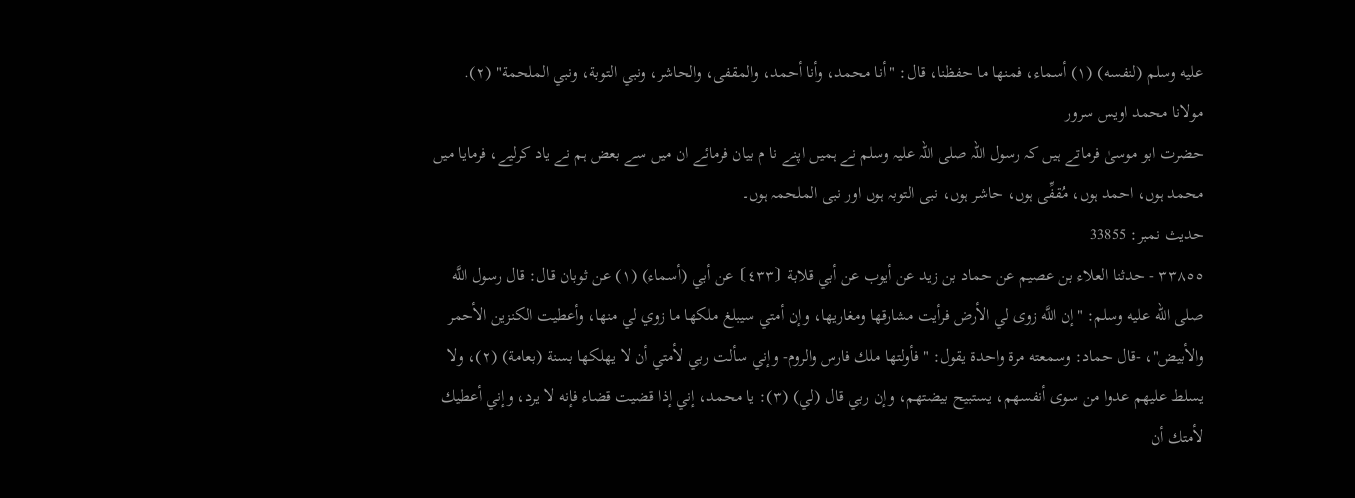عليه وسلم (لنفسه) (١) أسماء، فمنها ما حفظنا، قال: "أنا محمد، وأنا أحمد، والمقفى، والحاشر، ونبي التوبة، ونبي الملحمة" (٢).
مولانا محمد اویس سرور
حضرت ابو موسیٰ فرماتے ہیں کہ رسول اللہ صلی اللہ علیہ وسلم نے ہمیں اپنے نا م بیان فرمائے ان میں سے بعض ہم نے یاد کرلیے، فرمایا میں محمد ہوں، احمد ہوں، مُقفِّی ہوں، حاشر ہوں، نبی التوبہ ہوں اور نبی الملحمہ ہوں۔
حدیث نمبر: 33855
٣٣٨٥٥ - حدثنا العلاء بن عصيم عن حماد بن زيد عن أيوب عن أبي قلابة ⦗٤٣٣⦘ عن أبي (أسماء) (١) عن ثوبان قال: قال رسول اللَّه صلى الله عليه وسلم: "إن اللَّه زوى لي الأرض فرأيت مشارقها ومغاريها، وإن أمتي سيبلغ ملكها ما زوي لي منها، وأعطيت الكنزين الأحمر والأبيض"، -قال حماد: وسمعته مرة واحدة يقول: "فأولتها ملك فارس والروم- وإني سألت ربي لأمتي أن لا يهلكها بسنة (بعامة) (٢)، ولا يسلط عليهم عدوا من سوى أنفسهم، يستبيح بيضتهم، وإن ربي قال (لي) (٣): يا محمد، إني إذا قضيت قضاء فإنه لا يرد، وإني أعطيك لأمتك أن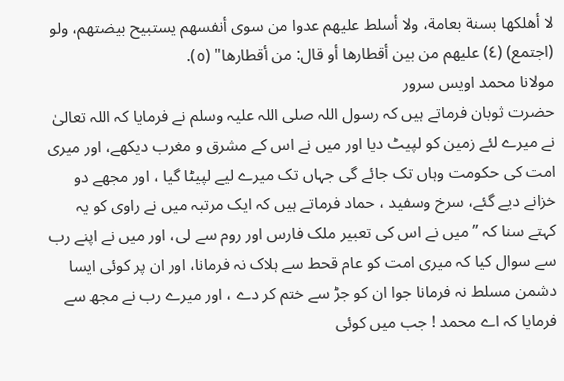لا أهلكها بسنة بعامة، ولا أسلط عليهم عدوا من سوى أنفسهم يستبيح بيضتهم، ولو (اجتمع) (٤) عليهم من بين أقطارها أو قال: من أقطارها" (٥).
مولانا محمد اویس سرور
حضرت ثوبان فرماتے ہیں کہ رسول اللہ صلی اللہ علیہ وسلم نے فرمایا کہ اللہ تعالیٰ نے میرے لئے زمین کو لپیٹ دیا اور میں نے اس کے مشرق و مغرب دیکھے، اور میری امت کی حکومت وہاں تک جائے گی جہاں تک میرے لیے لپیٹا گیا ، اور مجھے دو خزانے دیے گئے، سرخ وسفید ، حماد فرماتے ہیں کہ ایک مرتبہ میں نے راوی کو یہ کہتے سنا کہ ” میں نے اس کی تعبیر ملک فارس اور روم سے لی، اور میں نے اپنے رب سے سوال کیا کہ میری امت کو عام قحط سے ہلاک نہ فرمانا، اور ان پر کوئی ایسا دشمن مسلط نہ فرمانا جوا ان کو جڑ سے ختم کر دے ، اور میرے رب نے مجھ سے فرمایا کہ اے محمد ! جب میں کوئی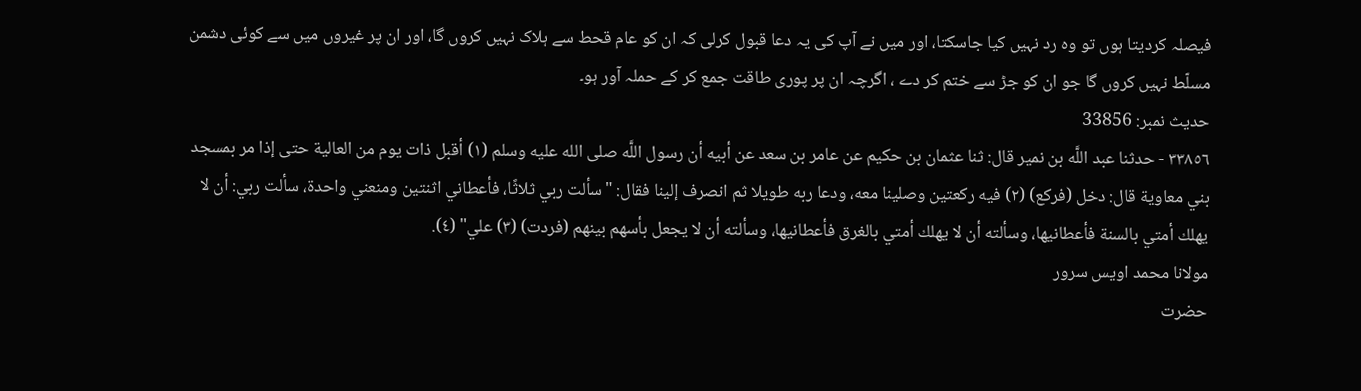فیصلہ کردیتا ہوں تو وہ رد نہیں کیا جاسکتا، اور میں نے آپ کی یہ دعا قبول کرلی کہ ان کو عام قحط سے ہلاک نہیں کروں گا، اور ان پر غیروں میں سے کوئی دشمن مسلّط نہیں کروں گا جو ان کو جڑ سے ختم کر دے ، اگرچہ ان پر پوری طاقت جمع کر کے حملہ آور ہو۔
حدیث نمبر: 33856
٣٣٨٥٦ - حدثنا عبد اللَّه بن نمير قال: ثنا عثمان بن حكيم عن عامر بن سعد عن أبيه أن رسول اللَّه صلى الله عليه وسلم (١) أقبل ذات يوم من العالية حتى إذا مر بمسجد بني معاوية قال: دخل (فركع) (٢) فيه ركعتين وصلينا معه، ودعا ربه طويلا ثم انصرف إلينا فقال: "سألت ربي ثلاثًا، فأعطاني اثنتين ومنعني واحدة، سألت ربي: أن لا يهلك أمتي بالسنة فأعطانيها، وسألته أن لا يهلك أمتي بالغرق فأعطانيها، وسألته أن لا يجعل بأسهم بينهم (فردت) (٣) علي" (٤).
مولانا محمد اویس سرور
حضرت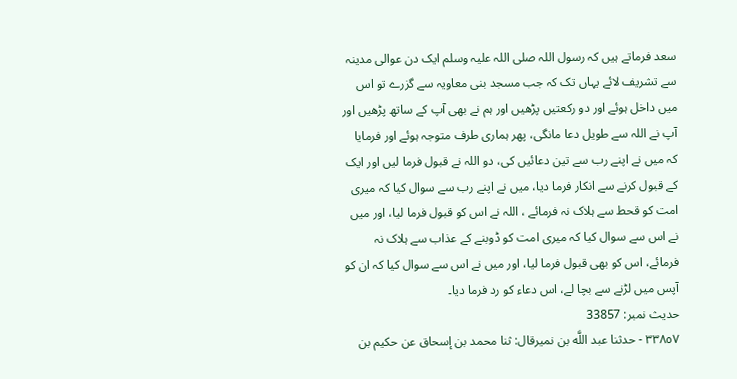سعد فرماتے ہیں کہ رسول اللہ صلی اللہ علیہ وسلم ایک دن عوالی مدینہ سے تشریف لائے یہاں تک کہ جب مسجد بنی معاویہ سے گزرے تو اس میں داخل ہوئے اور دو رکعتیں پڑھیں اور ہم نے بھی آپ کے ساتھ پڑھیں اور آپ نے اللہ سے طویل دعا مانگی، پھر ہماری طرف متوجہ ہوئے اور فرمایا کہ میں نے اپنے رب سے تین دعائیں کی، دو اللہ نے قبول فرما لیں اور ایک کے قبول کرنے سے انکار فرما دیا، میں نے اپنے رب سے سوال کیا کہ میری امت کو قحط سے ہلاک نہ فرمائے ، اللہ نے اس کو قبول فرما لیا، اور میں نے اس سے سوال کیا کہ میری امت کو ڈوبنے کے عذاب سے ہلاک نہ فرمائے، اس کو بھی قبول فرما لیا، اور میں نے اس سے سوال کیا کہ ان کو آپس میں لڑنے سے بچا لے، اس دعاء کو رد فرما دیا۔
حدیث نمبر: 33857
٣٣٨٥٧ - حدثنا عبد اللَّه بن نميرقال: ثنا محمد بن إسحاق عن حكيم بن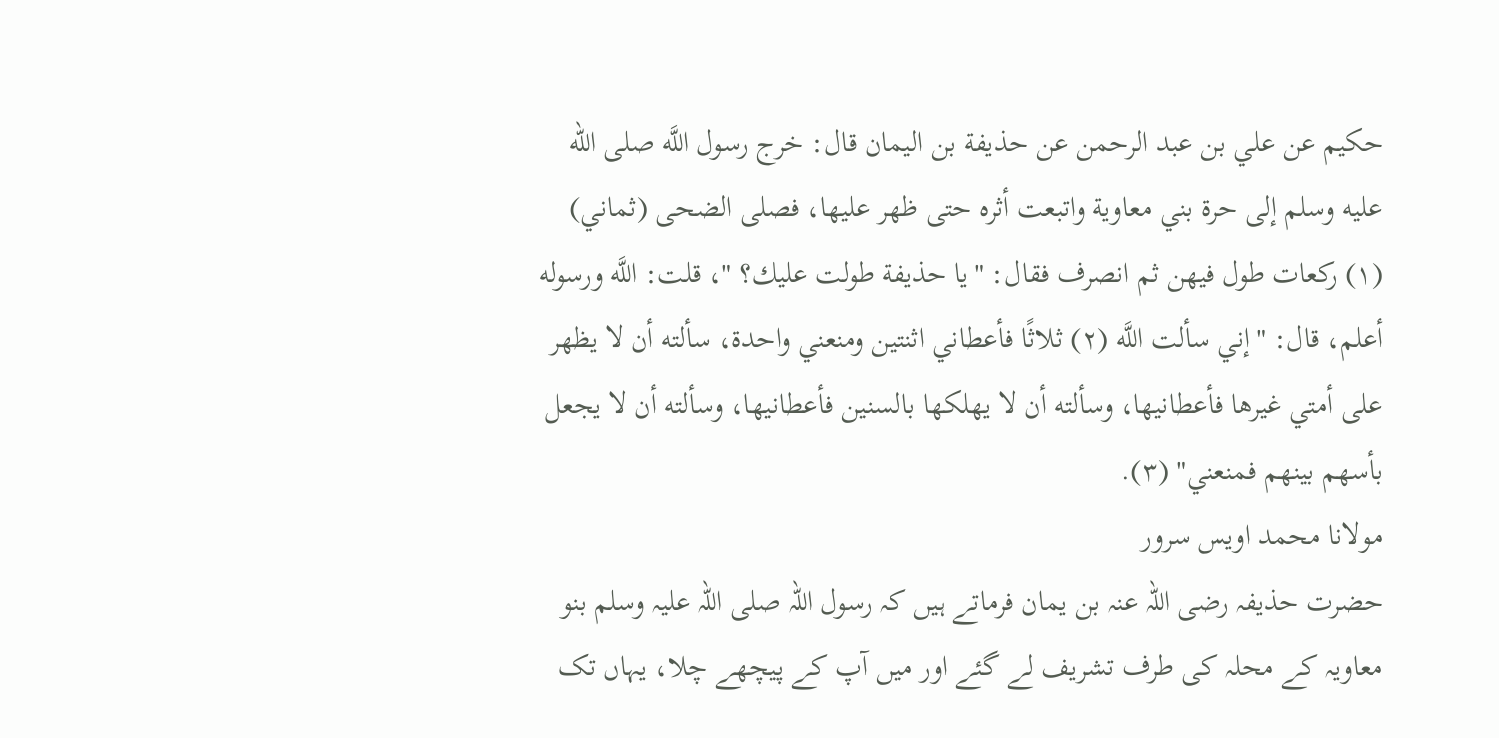حكيم عن علي بن عبد الرحمن عن حذيفة بن اليمان قال: خرج رسول اللَّه صلى الله عليه وسلم إلى حرة بني معاوية واتبعت أثره حتى ظهر عليها، فصلى الضحى (ثماني) (١) ركعات طول فيهن ثم انصرف فقال: "يا حذيفة طولت عليك؟ "، قلت: اللَّه ورسوله أعلم، قال: "إني سألت اللَّه (٢) ثلاثًا فأعطاني اثنتين ومنعني واحدة، سألته أن لا يظهر على أمتي غيرها فأعطانيها، وسألته أن لا يهلكها بالسنين فأعطانيها، وسألته أن لا يجعل بأسهم بينهم فمنعني" (٣).
مولانا محمد اویس سرور
حضرت حذیفہ رضی اللہ عنہ بن یمان فرماتے ہیں کہ رسول اللہ صلی اللہ علیہ وسلم بنو معاویہ کے محلہ کی طرف تشریف لے گئے اور میں آپ کے پیچھے چلا، یہاں تک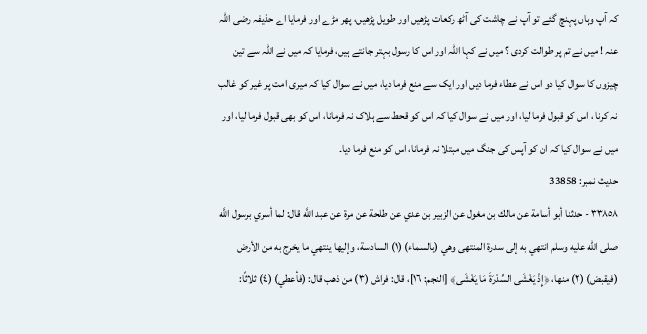کہ آپ وہاں پہنچ گئے تو آپ نے چاشت کی آٹھ رکعات پڑھیں اور طویل پڑھیں، پھر مڑے اور فرمایا اے حذیفہ رضی اللہ عنہ ! میں نے تم پر طوالت کردی ؟ میں نے کہا اللہ اور اس کا رسول بہتر جانتے ہیں، فرمایا کہ میں نے اللہ سے تین چیزوں کا سوال کیا دو اس نے عطاء فرما دیں اور ایک سے منع فرما دیا، میں نے سوال کیا کہ میری امت پر غیر کو غالب نہ کرنا ، اس کو قبول فرما لیا، اور میں نے سوال کیا کہ اس کو قحط سے ہلاک نہ فرمانا، اس کو بھی قبول فرما لیا، اور میں نے سوال کیا کہ ان کو آپس کی جنگ میں مبتلا نہ فرمانا، اس کو منع فرما دیا۔
حدیث نمبر: 33858
٣٣٨٥٨ - حدثنا أبو أسامة عن مالك بن مغول عن الزبير بن عدي عن طلحة عن مرة عن عبد اللَّه قال: لما أسري برسول اللَّه صلى الله عليه وسلم انتهي به إلى سدرة المنتهى وهي (بالسماء) (١) السادسة، وإليها ينتهي ما يخرج به من الأرض (فيقبض) (٢) منها، ﴿إِذْ يَغْشَى السِّدْرَةَ مَا يَغْشَى﴾ [النجم: ١٦]، قال: فراش (٣) من ذهب قال: (فأعطي) (٤) ثلاثًا: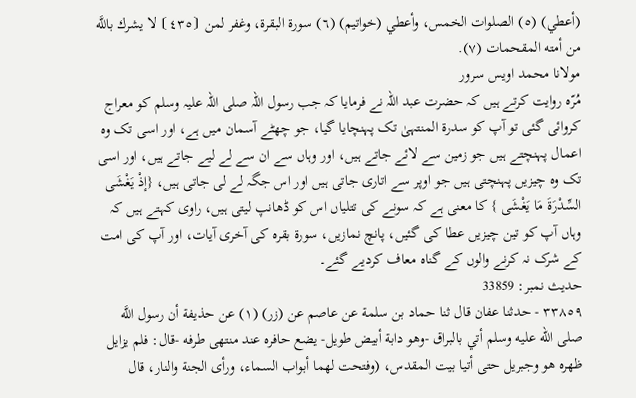(أعطي) (٥) الصلوات الخمس، وأعطي (خواتيم) (٦) سورة البقرة، وغفر لمن ⦗٤٣٥⦘ لا يشرك باللَّه من أمته المقحمات (٧).
مولانا محمد اویس سرور
مُرّہ روایت کرتے ہیں کہ حضرت عبد اللہ نے فرمایا کہ جب رسول اللہ صلی اللہ علیہ وسلم کو معراج کروائی گئی تو آپ کو سدرۃ المنتہیٰ تک پہنچایا گیا، جو چھٹے آسمان میں ہے، اور اسی تک وہ اعمال پہنچتے ہیں جو زمین سے لائے جاتے ہیں، اور وہاں سے ان سے لے لیے جاتے ہیں، اور اسی تک وہ چیزیں پہنچتی ہیں جو اوپر سے اتاری جاتی ہیں اور اس جگہ لے لی جاتی ہیں، {إذْ یَغْشَی السِّدْرَۃَ مَا یَغْشَی } کا معنی ہے کہ سونے کی تتلیاں اس کو ڈھانپ لیتی ہیں، راوی کہتے ہیں کہ وہاں آپ کو تین چیزیں عطا کی گئیں، پانچ نمازیں، سورة بقرہ کی آخری آیات، اور آپ کی امت کے شرک نہ کرنے والوں کے گناہ معاف کردیے گئے۔
حدیث نمبر: 33859
٣٣٨٥٩ - حدثنا عفان قال ثنا حماد بن سلمة عن عاصم عن (زر) (١) عن حذيفة أن رسول اللَّه صلى الله عليه وسلم أتي بالبراق -وهو دابة أبيض طويل- يضع حافره عند منتهى طرفه -قال: فلم يزايل ظهره هو وجبريل حتى أتيا بيت المقدس، (وفتحت لهما أبواب السماء، ورأى الجنة والنار، قال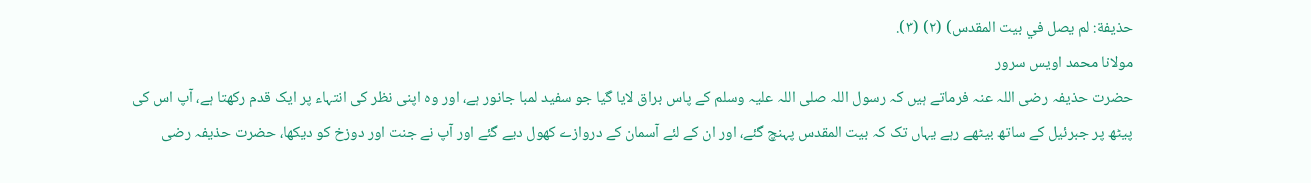حذيفة: لم يصل في بيت المقدس) (٢) (٣).
مولانا محمد اویس سرور
حضرت حذیفہ رضی اللہ عنہ فرماتے ہیں کہ رسول اللہ صلی اللہ علیہ وسلم کے پاس براق لایا گیا جو سفید لمبا جانور ہے، اور وہ اپنی نظر کی انتہاء پر ایک قدم رکھتا ہے، آپ اس کی پیٹھ پر جبرئیل کے ساتھ بیٹھے رہے یہاں تک کہ بیت المقدس پہنچ گئے، اور ان کے لئے آسمان کے دروازے کھول دیے گئے اور آپ نے جنت اور دوزخ کو دیکھا، حضرت حذیفہ رضی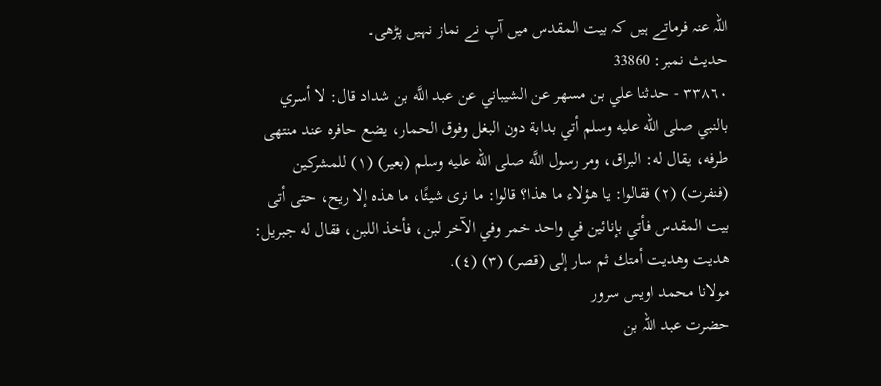اللہ عنہ فرماتے ہیں کہ بیت المقدس میں آپ نے نماز نہیں پڑھی۔
حدیث نمبر: 33860
٣٣٨٦٠ - حدثنا علي بن مسهر عن الشيباني عن عبد اللَّه بن شداد قال: لا أسري بالنبي صلى الله عليه وسلم أتي بدابة دون البغل وفوق الحمار، يضع حافره عند منتهى طرفه، يقال له: البراق، ومر رسول اللَّه صلى الله عليه وسلم (بعير) (١) للمشركين (فنفرت) (٢) فقالوا: يا هؤلاء ما هذا؟ قالوا: ما نرى شيئًا، ما هذه إلا ريح، حتى أتى بيت المقدس فأتي بإنائين في واحد خمر وفي الآخر لبن، فأخذ اللبن، فقال له جبريل: هديت وهديت أمتك ثم سار إلى (قصر) (٣) (٤).
مولانا محمد اویس سرور
حضرت عبد اللہ بن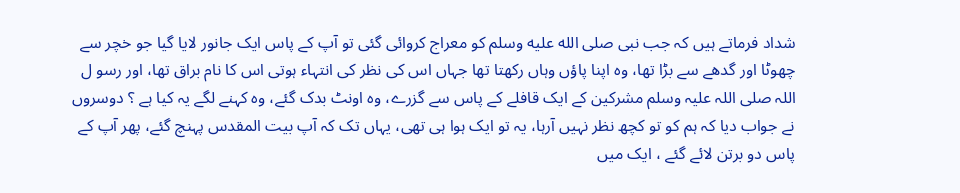شداد فرماتے ہیں کہ جب نبی صلى الله عليه وسلم کو معراج کروائی گئی تو آپ کے پاس ایک جانور لایا گیا جو خچر سے چھوٹا اور گدھے سے بڑا تھا، وہ اپنا پاؤں وہاں رکھتا تھا جہاں اس کی نظر کی انتہاء ہوتی اس کا نام براق تھا، اور رسو ل اللہ صلی اللہ علیہ وسلم مشرکین کے ایک قافلے کے پاس سے گزرے، وہ اونٹ بدک گئے، وہ کہنے لگے یہ کیا ہے ؟ دوسروں نے جواب دیا کہ ہم کو تو کچھ نظر نہیں آرہا، یہ تو ایک ہوا ہی تھی، یہاں تک کہ آپ بیت المقدس پہنچ گئے، پھر آپ کے پاس دو برتن لائے گئے ، ایک میں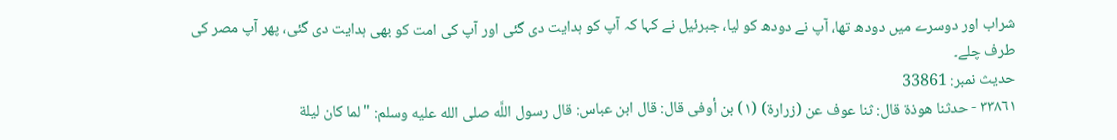شراب اور دوسرے میں دودھ تھا، آپ نے دودھ کو لیا، جبرئیل نے کہا کہ آپ کو ہدایت دی گئی اور آپ کی امت کو بھی ہدایت دی گئی، پھر آپ مصر کی طرف چلے۔
حدیث نمبر: 33861
٣٣٨٦١ - حدثنا هوذة قال: ثنا عوف عن (زرارة) (١) بن أوفى قال: قال ابن عباس: قال رسول اللَّه صلى الله عليه وسلم: "لما كان ليلة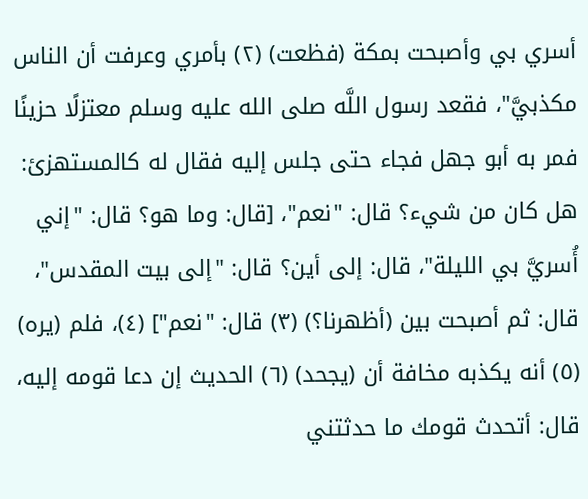أسري بي وأصبحت بمكة (فظعت) (٢) بأمري وعرفت أن الناس مكذبيَّ"، فقعد رسول اللَّه صلى الله عليه وسلم معتزلًا حزينًا فمر به أبو جهل فجاء حتى جلس إليه فقال له كالمستهزئ: هل كان من شيء؟ قال: "نعم"، [قال: وما هو؟ قال: "إني أُسريَّ بي الليلة"، قال: إلى أين؟ قال: "إلى بيت المقدس"، قال: ثم أصبحت بين (أظهرنا؟) (٣) قال: "نعم"] (٤)، فلم (يره) (٥) أنه يكذبه مخافة أن (يجحد) (٦) الحديث إن دعا قومه إليه، قال: أتحدث قومك ما حدثتني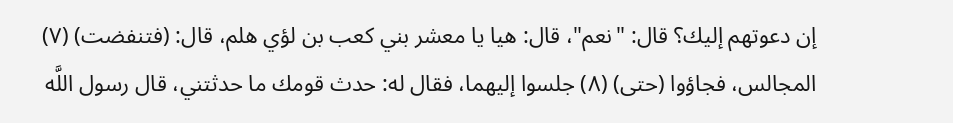إن دعوتهم إليك؟ قال: "نعم"، قال: هيا يا معشر بني كعب بن لؤي هلم، قال: (فتنفضت) (٧) المجالس، فجاؤوا (حتى) (٨) جلسوا إليهما، فقال له: حدث قومك ما حدثتني، قال رسول اللَّه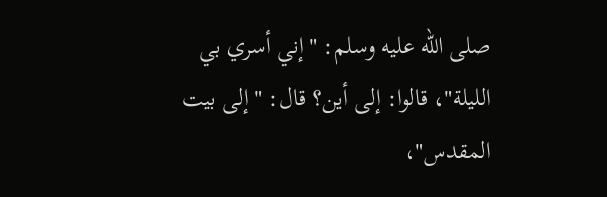صلى الله عليه وسلم: "إني أسري بي الليلة"، قالوا: إلى أين؟ قال: "إلى بيت المقدس"،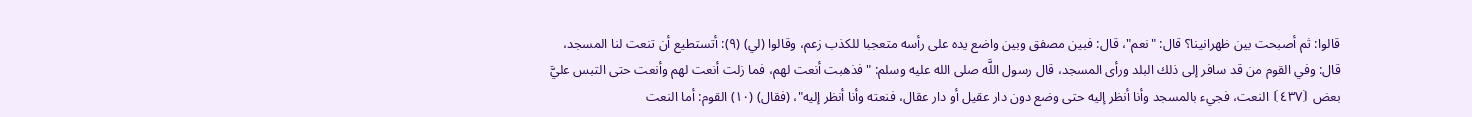قالوا: ثم أصبحت بين ظهرانينا؟ قال: "نعم"، قال: فبين مصفق وبين واضع يده على رأسه متعجبا للكذب زعم، وقالوا (لي) (٩): أتستطيع أن تنعت لنا المسجد، قال: وفي القوم من قد سافر إلى ذلك البلد ورأى المسجد، قال رسول اللَّه صلى الله عليه وسلم: "فذهبت أنعت لهم، فما زلت أنعت لهم وأنعت حتى التبس عليَّ بعض ⦗٤٣٧⦘ النعت، فجيء بالمسجد وأنا أنظر إليه حتى وضع دون دار عقيل أو دار عقال، فنعته وأنا أنظر إليه"، (فقال) (١٠) القوم: أما النعت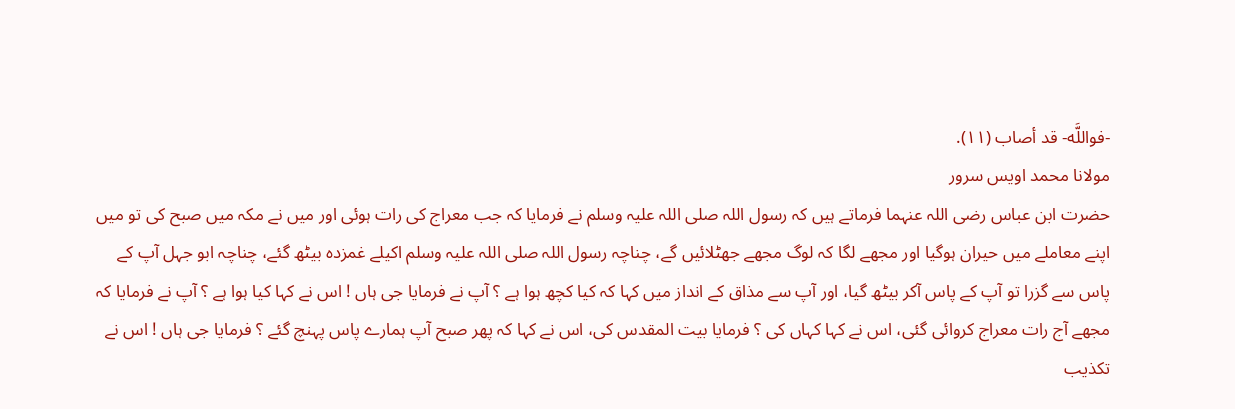-فواللَّه- قد أصاب (١١).
مولانا محمد اویس سرور
حضرت ابن عباس رضی اللہ عنہما فرماتے ہیں کہ رسول اللہ صلی اللہ علیہ وسلم نے فرمایا کہ جب معراج کی رات ہوئی اور میں نے مکہ میں صبح کی تو میں اپنے معاملے میں حیران ہوگیا اور مجھے لگا کہ لوگ مجھے جھٹلائیں گے، چناچہ رسول اللہ صلی اللہ علیہ وسلم اکیلے غمزدہ بیٹھ گئے، چناچہ ابو جہل آپ کے پاس سے گزرا تو آپ کے پاس آکر بیٹھ گیا، اور آپ سے مذاق کے انداز میں کہا کہ کیا کچھ ہوا ہے ؟ آپ نے فرمایا جی ہاں ! اس نے کہا کیا ہوا ہے ؟ آپ نے فرمایا کہ مجھے آج رات معراج کروائی گئی، اس نے کہا کہاں کی ؟ فرمایا بیت المقدس کی، اس نے کہا کہ پھر صبح آپ ہمارے پاس پہنچ گئے ؟ فرمایا جی ہاں ! اس نے تکذیب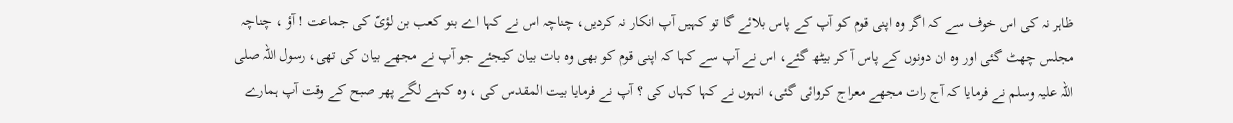ظاہر نہ کی اس خوف سے کہ اگر وہ اپنی قوم کو آپ کے پاس بلائے گا تو کہیں آپ انکار نہ کردیں، چناچہ اس نے کہا اے بنو کعب بن لؤیّ کی جماعت ! آؤ ، چناچہ مجلس چھٹ گئی اور وہ ان دونوں کے پاس آ کر بیٹھ گئے، اس نے آپ سے کہا کہ اپنی قوم کو بھی وہ بات بیان کیجئے جو آپ نے مجھے بیان کی تھی، رسول اللہ صلی اللہ علیہ وسلم نے فرمایا کہ آج رات مجھے معراج کروائی گئی، انہوں نے کہا کہاں کی ؟ آپ نے فرمایا بیت المقدس کی ، وہ کہنے لگے پھر صبح کے وقت آپ ہمارے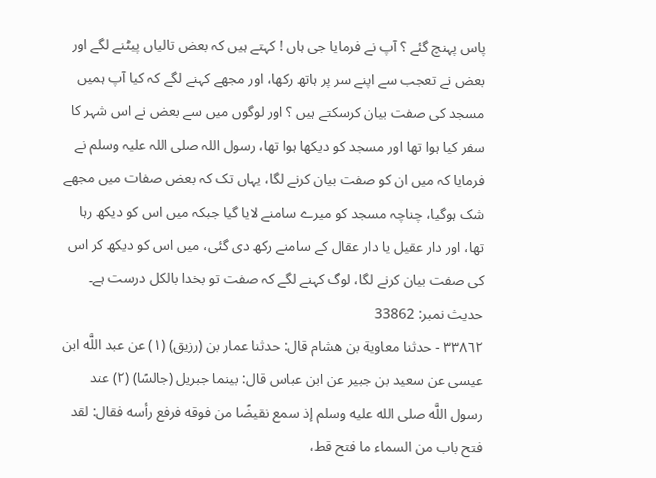پاس پہنچ گئے ؟ آپ نے فرمایا جی ہاں ! کہتے ہیں کہ بعض تالیاں پیٹنے لگے اور بعض نے تعجب سے اپنے سر پر ہاتھ رکھا، اور مجھے کہنے لگے کہ کیا آپ ہمیں مسجد کی صفت بیان کرسکتے ہیں ؟ اور لوگوں میں سے بعض نے اس شہر کا سفر کیا ہوا تھا اور مسجد کو دیکھا ہوا تھا، رسول اللہ صلی اللہ علیہ وسلم نے فرمایا کہ میں ان کو صفت بیان کرنے لگا، یہاں تک کہ بعض صفات میں مجھے شک ہوگیا، چناچہ مسجد کو میرے سامنے لایا گیا جبکہ میں اس کو دیکھ رہا تھا، اور دار عقیل یا دار عقال کے سامنے رکھ دی گئی، میں اس کو دیکھ کر اس کی صفت بیان کرنے لگا، لوگ کہنے لگے کہ صفت تو بخدا بالکل درست ہے۔
حدیث نمبر: 33862
٣٣٨٦٢ - حدثنا معاوية بن هشام قال: حدثنا عمار بن (رزيق) (١) عن عبد اللَّه ابن عيسى عن سعيد بن جبير عن ابن عباس قال: بينما جبريل (جالسًا) (٢) عند رسول اللَّه صلى الله عليه وسلم إذ سمع نقيضًا من فوقه فرفع رأسه فقال: لقد فتح باب من السماء ما فتح قط،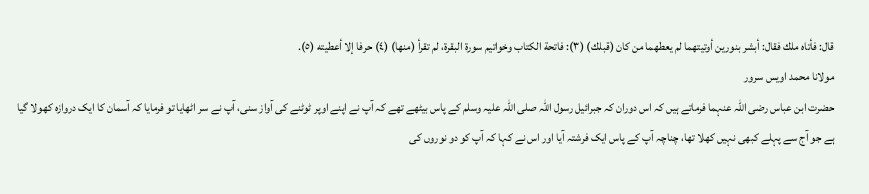قال: فأتاه ملك فقال: أبشر بنورين أوتيتهما لم يعطهما من كان (قبلك) (٣): فاتحة الكتاب وخواتيم سورة البقرة، لم تقرأ (منها) (٤) حرفا إلا أعطيته (٥).
مولانا محمد اویس سرور
حضرت ابن عباس رضی اللہ عنہما فرماتے ہیں کہ اس دوران کہ جبرائیل رسول اللہ صلی اللہ علیہ وسلم کے پاس بیٹھے تھے کہ آپ نے اپنے اوپر ٹوٹنے کی آواز سنی، آپ نے سر اٹھایا تو فرمایا کہ آسمان کا ایک دروازہ کھولا گیا ہے جو آج سے پہلے کبھی نہیں کھلا تھا، چناچہ آپ کے پاس ایک فرشتہ آیا اور اس نے کہا کہ آپ کو دو نوروں کی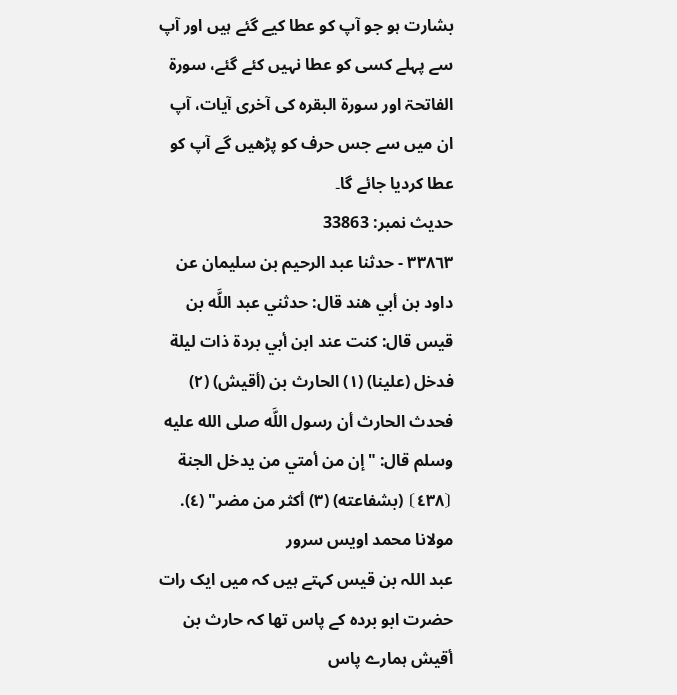بشارت ہو جو آپ کو عطا کیے گئے ہیں اور آپ سے پہلے کسی کو عطا نہیں کئے گئے، سورة الفاتحۃ اور سورة البقرہ کی آخری آیات، آپ ان میں سے جس حرف کو پڑھیں گے آپ کو عطا کردیا جائے گا۔
حدیث نمبر: 33863
٣٣٨٦٣ - حدثنا عبد الرحيم بن سليمان عن داود بن أبي هند قال: حدثني عبد اللَّه بن قيس قال: كنت عند ابن أبي بردة ذات ليلة فدخل (علينا) (١) الحارث بن (أقيش) (٢) فحدث الحارث أن رسول اللَّه صلى الله عليه وسلم قال: "إن من أمتي من يدخل الجنة ⦗٤٣٨⦘ (بشفاعته) (٣) أكثر من مضر" (٤).
مولانا محمد اویس سرور
عبد اللہ بن قیس کہتے ہیں کہ میں ایک رات حضرت ابو بردہ کے پاس تھا کہ حارث بن أقیش ہمارے پاس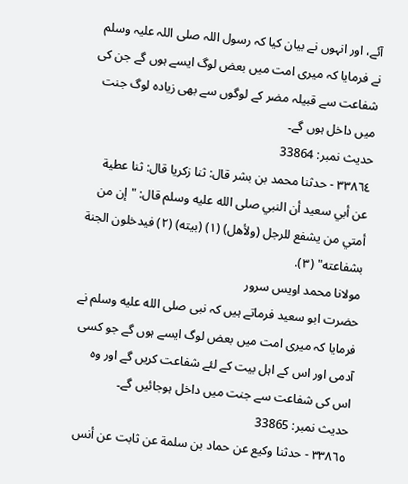آئے، اور انہوں نے بیان کیا کہ رسول اللہ صلی اللہ علیہ وسلم نے فرمایا کہ میری امت میں بعض لوگ ایسے ہوں گے جن کی شفاعت سے قبیلہ مضر کے لوگوں سے بھی زیادہ لوگ جنت میں داخل ہوں گے۔
حدیث نمبر: 33864
٣٣٨٦٤ - حدثنا محمد بن بشر قال: ثنا زكريا قال: ثنا عطية عن أبي سعيد أن النبي صلى الله عليه وسلم قال: "إن من أمتي من يشفع للرجل (ولأهل) (١) (بيته) (٢) فيدخلون الجنة بشفاعته" (٣).
مولانا محمد اویس سرور
حضرت ابو سعید فرماتے ہیں کہ نبی صلى الله عليه وسلم نے فرمایا کہ میری امت میں بعض لوگ ایسے ہوں گے جو کسی آدمی اور اس کے اہل بیت کے لئے شفاعت کریں گے اور وہ اس کی شفاعت سے جنت میں داخل ہوجائیں گے۔
حدیث نمبر: 33865
٣٣٨٦٥ - حدثنا وكيع عن حماد بن سلمة عن ثابت عن أنس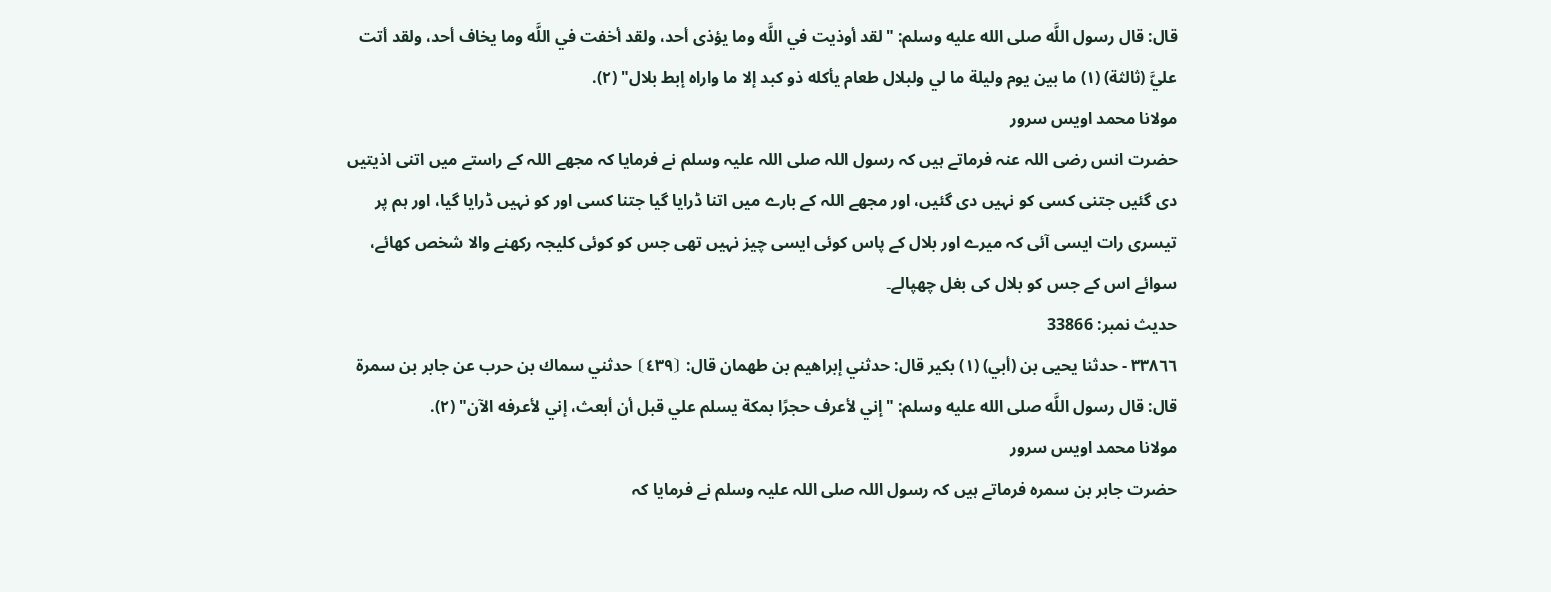قال: قال رسول اللَّه صلى الله عليه وسلم: "لقد أوذيت في اللَّه وما يؤذى أحد، ولقد أخفت في اللَّه وما يخاف أحد، ولقد أتت عليَّ (ثالثة) (١) ما بين يوم وليلة ما لي ولبلال طعام يأكله ذو كبد إلا ما واراه إبط بلال" (٢).
مولانا محمد اویس سرور
حضرت انس رضی اللہ عنہ فرماتے ہیں کہ رسول اللہ صلی اللہ علیہ وسلم نے فرمایا کہ مجھے اللہ کے راستے میں اتنی اذیتیں دی گئیں جتنی کسی کو نہیں دی گئیں، اور مجھے اللہ کے بارے میں اتنا ڈرایا گیا جتنا کسی اور کو نہیں ڈرایا گیا، اور ہم پر تیسری رات ایسی آئی کہ میرے اور بلال کے پاس کوئی ایسی چیز نہیں تھی جس کو کوئی کلیجہ رکھنے والا شخص کھائے، سوائے اس کے جس کو بلال کی بغل چھپالے۔
حدیث نمبر: 33866
٣٣٨٦٦ - حدثنا يحيى بن (أبي) (١) بكير قال: حدثني إبراهيم بن طهمان قال: ⦗٤٣٩⦘ حدثني سماك بن حرب عن جابر بن سمرة قال: قال رسول اللَّه صلى الله عليه وسلم: "إني لأعرف حجرًا بمكة يسلم علي قبل أن أبعث، إني لأعرفه الآن" (٢).
مولانا محمد اویس سرور
حضرت جابر بن سمرہ فرماتے ہیں کہ رسول اللہ صلی اللہ علیہ وسلم نے فرمایا کہ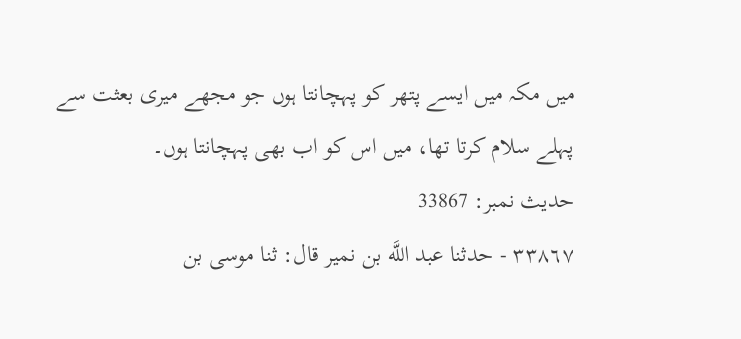میں مکہ میں ایسے پتھر کو پہچانتا ہوں جو مجھے میری بعثت سے پہلے سلام کرتا تھا، میں اس کو اب بھی پہچانتا ہوں۔
حدیث نمبر: 33867
٣٣٨٦٧ - حدثنا عبد اللَّه بن نمير قال: ثنا موسى بن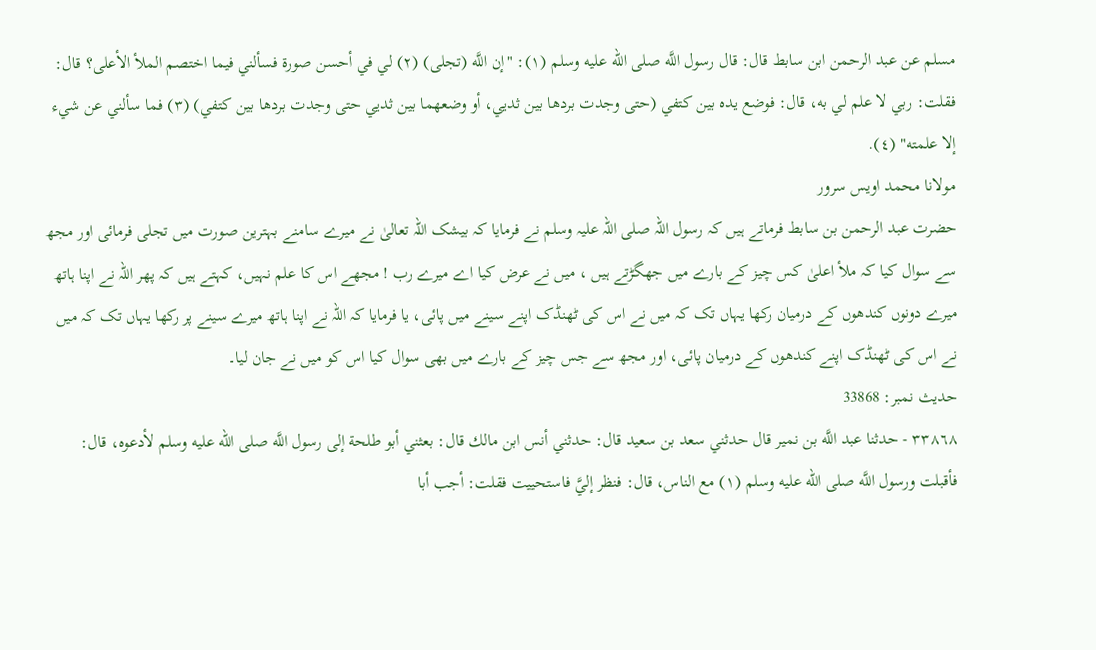مسلم عن عبد الرحمن ابن سابط قال: قال رسول اللَّه صلى الله عليه وسلم (١): "إن اللَّه (تجلى) (٢) لي في أحسن صورة فسألني فيما اختصم الملأ الأعلى؟ قال: فقلت: ربي لا علم لي به، قال: فوضع يده بين كتفي (حتى وجدت بردها بين ثديي، أو وضعهما بين ثديي حتى وجدت بردها بين كتفي) (٣) فما سألني عن شيء إلا علمته" (٤).
مولانا محمد اویس سرور
حضرت عبد الرحمن بن سابط فرماتے ہیں کہ رسول اللہ صلی اللہ علیہ وسلم نے فرمایا کہ بیشک اللہ تعالیٰ نے میرے سامنے بہترین صورت میں تجلی فرمائی اور مجھ سے سوال کیا کہ ملأ اعلیٰ کس چیز کے بارے میں جھگڑتے ہیں ، میں نے عرض کیا اے میرے رب ! مجھے اس کا علم نہیں، کہتے ہیں کہ پھر اللہ نے اپنا ہاتھ میرے دونوں کندھوں کے درمیان رکھا یہاں تک کہ میں نے اس کی ٹھنڈک اپنے سینے میں پائی، یا فرمایا کہ اللہ نے اپنا ہاتھ میرے سینے پر رکھا یہاں تک کہ میں نے اس کی ٹھنڈک اپنے کندھوں کے درمیان پائی، اور مجھ سے جس چیز کے بارے میں بھی سوال کیا اس کو میں نے جان لیا۔
حدیث نمبر: 33868
٣٣٨٦٨ - حدثنا عبد اللَّه بن نمير قال حدثني سعد بن سعيد قال: حدثني أنس ابن مالك قال: بعثني أبو طلحة إلى رسول اللَّه صلى الله عليه وسلم لأدعوه، قال: فأقبلت ورسول اللَّه صلى الله عليه وسلم (١) مع الناس، قال: فنظر إليَّ فاستحييت فقلت: أجب أبا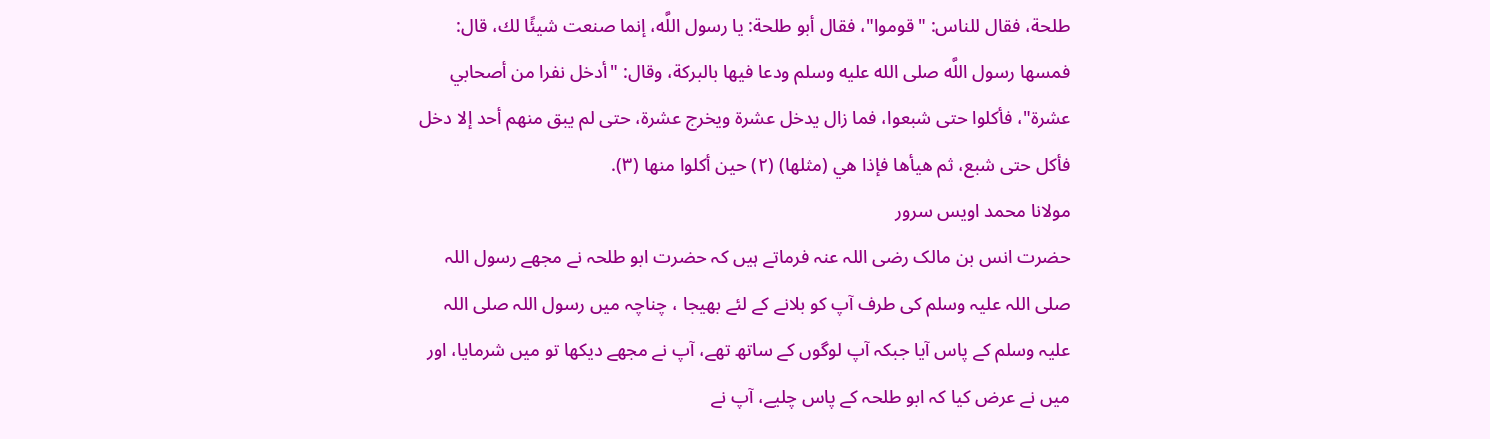طلحة، فقال للناس: "قوموا"، فقال أبو طلحة: يا رسول اللَّه، إنما صنعت شيئًا لك، قال: فمسها رسول اللَّه صلى الله عليه وسلم ودعا فيها بالبركة، وقال: "أدخل نفرا من أصحابي عشرة"، فأكلوا حتى شبعوا، فما زال يدخل عشرة ويخرج عشرة، حتى لم يبق منهم أحد إلا دخل فأكل حتى شبع، ثم هيأها فإذا هي (مثلها) (٢) حين أكلوا منها (٣).
مولانا محمد اویس سرور
حضرت انس بن مالک رضی اللہ عنہ فرماتے ہیں کہ حضرت ابو طلحہ نے مجھے رسول اللہ صلی اللہ علیہ وسلم کی طرف آپ کو بلانے کے لئے بھیجا ، چناچہ میں رسول اللہ صلی اللہ علیہ وسلم کے پاس آیا جبکہ آپ لوگوں کے ساتھ تھے، آپ نے مجھے دیکھا تو میں شرمایا، اور میں نے عرض کیا کہ ابو طلحہ کے پاس چلیے، آپ نے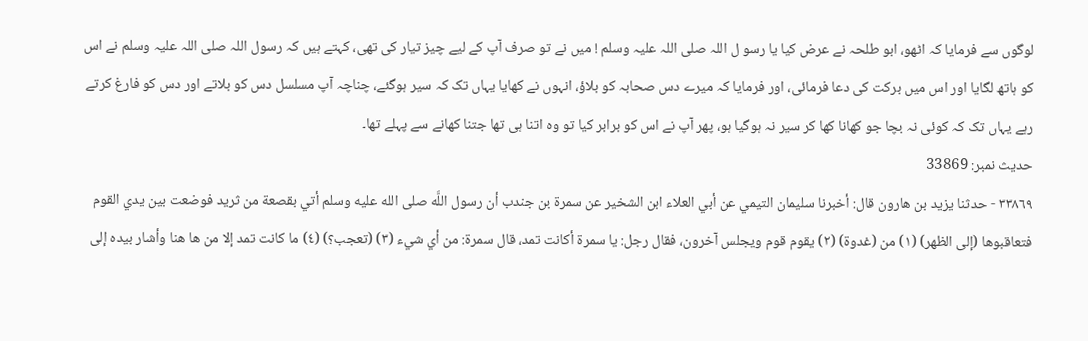لوگوں سے فرمایا کہ اٹھو، ابو طلحہ نے عرض کیا یا رسو ل اللہ صلی اللہ علیہ وسلم ! میں نے تو صرف آپ کے لیے چیز تیار کی تھی، کہتے ہیں کہ رسول اللہ صلی اللہ علیہ وسلم نے اس کو ہاتھ لگایا اور اس میں برکت کی دعا فرمائی، اور فرمایا کہ میرے دس صحابہ کو بلاؤ، انہوں نے کھایا یہاں تک کہ سیر ہوگئے، چناچہ آپ مسلسل دس کو بلاتے اور دس کو فارغ کرتے رہے یہاں تک کہ کوئی نہ بچا جو کھانا کھا کر سیر نہ ہوگیا ہو، پھر آپ نے اس کو برابر کیا تو وہ اتنا ہی تھا جتنا کھانے سے پہلے تھا۔
حدیث نمبر: 33869
٣٣٨٦٩ - حدثنا يزيد بن هارون قال: أخبرنا سليمان التيمي عن أبي العلاء ابن الشخير عن سمرة بن جندب أن رسول اللَّه صلى الله عليه وسلم أتي بقصعة من ثريد فوضعت بين يدي القوم فتعاقبوها (إلى الظهر) (١) من (غدوة) (٢) يقوم قوم ويجلس آخرون، فقال رجل: يا سمرة أكانت تمد، قال سمرة: من أي شيء (٣) (تعجب؟) (٤) ما كانت تمد إلا من ها هنا وأشار بيده إلى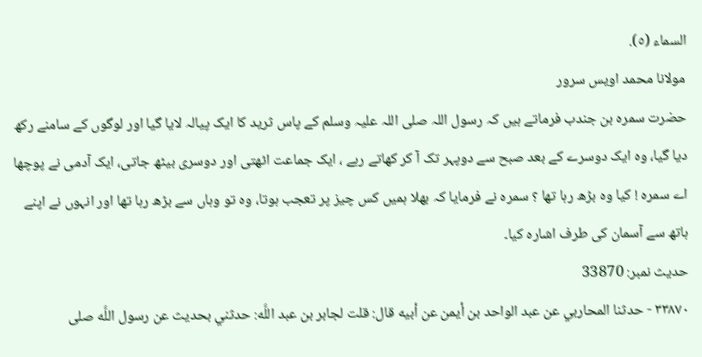السماء (٥).
مولانا محمد اویس سرور
حضرت سمرہ بن جندب فرماتے ہیں کہ رسول اللہ صلی اللہ علیہ وسلم کے پاس ثرید کا ایک پیالہ لایا گیا اور لوگوں کے سامنے رکھ دیا گیا، وہ ایک دوسرے کے بعد صبح سے دوپہر تک آ کر کھاتے رہے ، ایک جماعت اٹھتی اور دوسری بیٹھ جاتی، ایک آدمی نے پوچھا اے سمرہ ! کیا وہ بڑھ رہا تھا ؟ سمرہ نے فرمایا کہ بھلا ہمیں کس چیز پر تعجب ہوتا، وہ تو وہاں سے بڑھ رہا تھا اور انہوں نے اپنے ہاتھ سے آسمان کی طرف اشارہ کیا۔
حدیث نمبر: 33870
٣٣٨٧٠ - حدثنا المحاربي عن عبد الواحد بن أيمن عن أبيه قال: قلت لجابر بن عبد اللَّه: حدثني بحديث عن رسول اللَّه صلى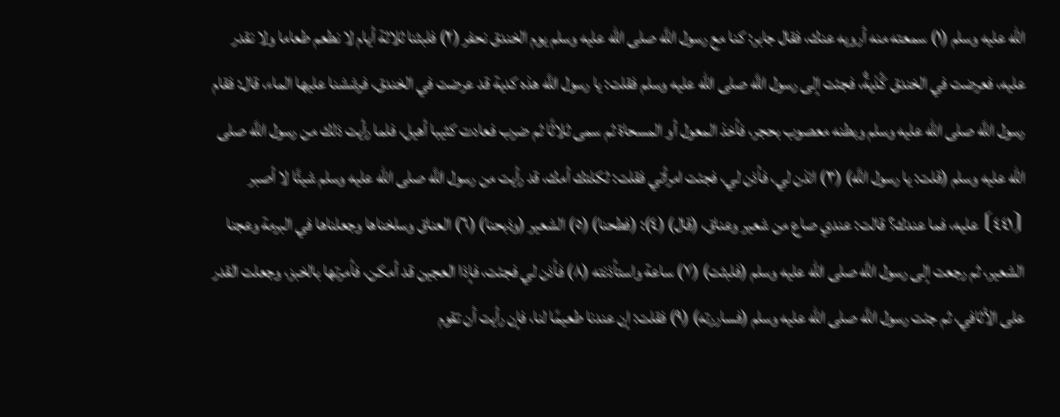الله عليه وسلم (١) سمعته منه أرويه عنك، فقال جابر: كنا مع رسول اللَّه صلى الله عليه وسلم يوم الخندق نحفر (٢) فلبثنا ثلاثة أيام لا نطعم طعاما ولا نقدر عليه، فعرضت في الخندق كُدْيةٌ، فجئت إلى رسول اللَّه صلى الله عليه وسلم فقلت: يا رسول اللَّه هذه كدية قد عرضت في الخندق، فرششنا عليها الماء، قال: فقام رسول اللَّه صلى الله عليه وسلم وبطنه معصوب بحجر، فأخذ المعول أو المسحاة ثم سمى ثلاثًا ثم ضرب فعادت كثيبا أهيل، فلما رأيت ذلك من رسول اللَّه صلى الله عليه وسلم (قلت: يا رسول اللَّه) (٣) ائذن لي، فأذن لي، فجئت امرأتي فقلت: ثكلتك أمك، قد رأيت من رسول اللَّه صلى الله عليه وسلم شيئًا لا أصبر ⦗٤٤١⦘ عليه، فما عندك؟ قالت: عندي صاع من شعير وعناق، (قال) (٤): (فطحنا) (٥) الشعير (وذبحنا) (٦) العناق وسلخناها وجعلناها في البرمة وعجنا الشعير، ثم رجعت إلى رسول اللَّه صلى الله عليه وسلم (فلبثت) (٧) ساعة واستأذنته (٨) فأذن لي فجئت، فإذا العجين قد أمكن، فأمرتها بالخبز، وجعلت القدر على الأثافي، ثم جئت رسول اللَّه صلى الله عليه وسلم (فساررته) (٩) فقلت: إن عندنا طعيمًا لنا، فإن رأيت أن تقوم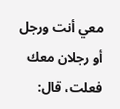معي أنت ورجل أو رجلان معك فعلت، قال: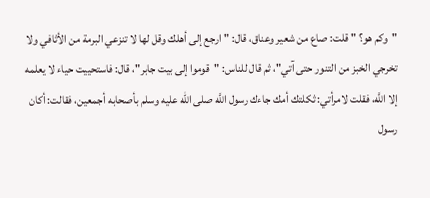"وكم هو؟ " قلت: صاع من شعير وعناق، قال: "ارجع إلى أهلك وقل لها لا تنزعي البرمة من الأثافي ولا تخرجي الخبز من التنور حتى آتي"، ثم قال للناس: "قوموا إلى بيت جابر"، قال: فاستحييت حياء لا يعلمه إلا اللَّه، فقلت لامرأتي: ثكلتك أمك جاءك رسول اللَّه صلى الله عليه وسلم بأصحابه أجمعين، فقالت: أكان رسول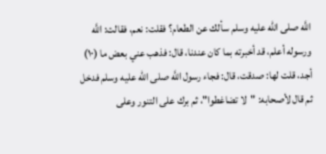اللَّه صلى الله عليه وسلم سألك عن الطعام؟ فقلت: نعم، فقالت: اللَّه ورسوله أعلم، قد أخبرته بما كان عندنا، قال: فذهب عني بعض ما (١٠) أجد، قلت لها: صدقت، قال: فجاء رسول اللَّه صلى الله عليه وسلم فدخل ثم قال لأصحابه: "لا تضاغطوا"، ثم برك على التنور وعلى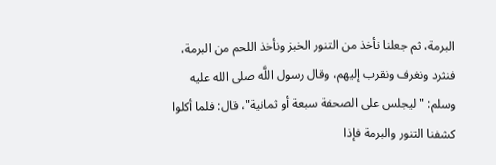البرمة، ثم جعلنا نأخذ من التنور الخبز ونأخذ اللحم من البرمة، فنثرد ونغرف ونقرب إليهم، وقال رسول اللَّه صلى الله عليه وسلم: "ليجلس على الصحفة سبعة أو ثمانية"، قال: فلما أكلوا كشفنا التنور والبرمة فإذا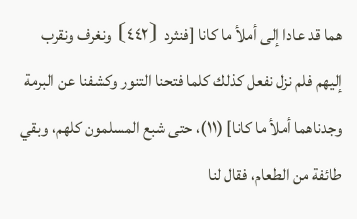هما قد عادا إلى أملأ ما كانا [فنثرد ⦗٤٤٢⦘ ونغرف ونقرب إليهم فلم نزل نفعل كذلك كلما فتحنا التنور وكشفنا عن البرمة وجدناهما أملأ ما كانا] (١١)، حتى شبع المسلمون كلهم، وبقي طائفة من الطعام، فقال لنا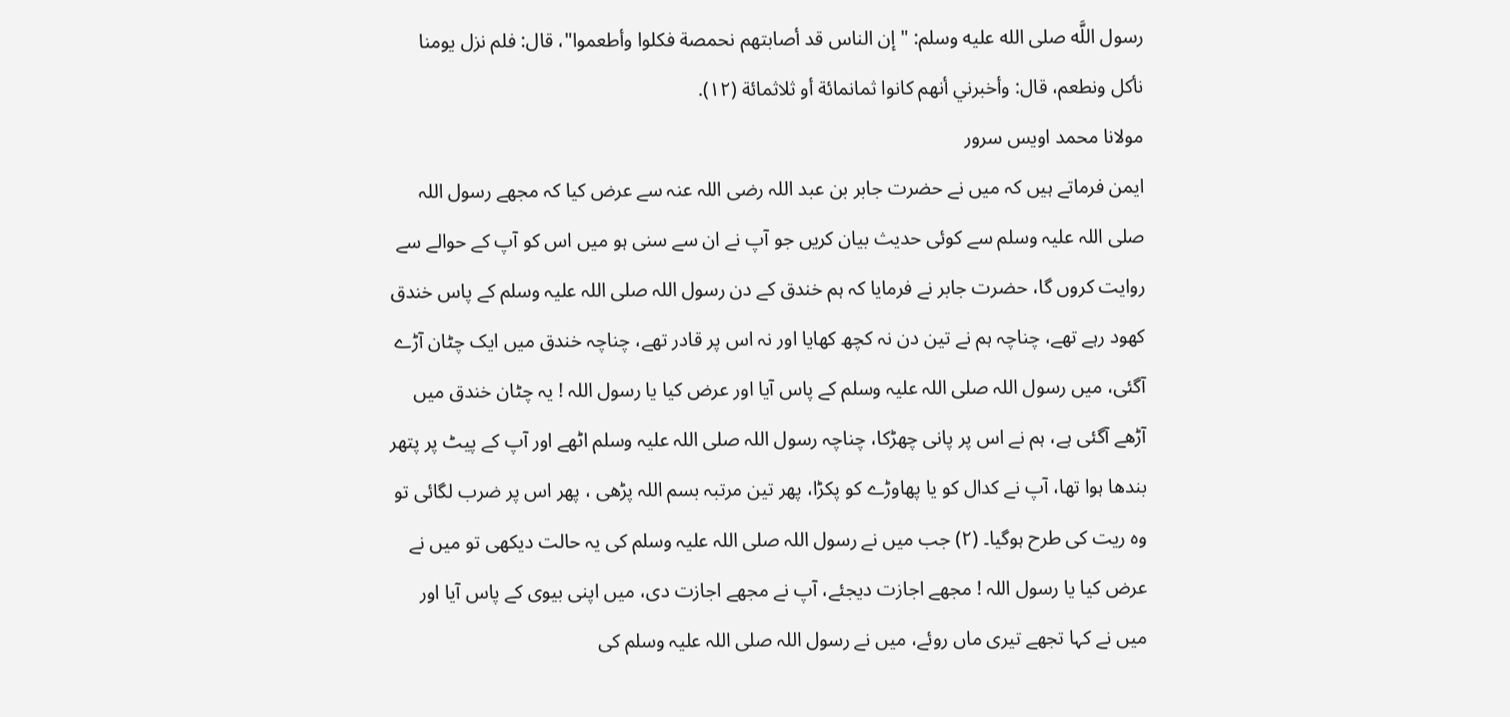رسول اللَّه صلى الله عليه وسلم: "إن الناس قد أصابتهم نحمصة فكلوا وأطعموا"، قال: فلم نزل يومنا نأكل ونطعم، قال: وأخبرني أنهم كانوا ثمانمائة أو ثلاثمائة (١٢).
مولانا محمد اویس سرور
ایمن فرماتے ہیں کہ میں نے حضرت جابر بن عبد اللہ رضی اللہ عنہ سے عرض کیا کہ مجھے رسول اللہ صلی اللہ علیہ وسلم سے کوئی حدیث بیان کریں جو آپ نے ان سے سنی ہو میں اس کو آپ کے حوالے سے روایت کروں گا، حضرت جابر نے فرمایا کہ ہم خندق کے دن رسول اللہ صلی اللہ علیہ وسلم کے پاس خندق کھود رہے تھے، چناچہ ہم نے تین دن نہ کچھ کھایا اور نہ اس پر قادر تھے، چناچہ خندق میں ایک چٹان آڑے آگئی، میں رسول اللہ صلی اللہ علیہ وسلم کے پاس آیا اور عرض کیا یا رسول اللہ ! یہ چٹان خندق میں آڑھے آگئی ہے، ہم نے اس پر پانی چھڑکا، چناچہ رسول اللہ صلی اللہ علیہ وسلم اٹھے اور آپ کے پیٹ پر پتھر بندھا ہوا تھا، آپ نے کدال کو یا پھاوڑے کو پکڑا، پھر تین مرتبہ بسم اللہ پڑھی ، پھر اس پر ضرب لگائی تو وہ ریت کی طرح ہوگیا۔ (٢) جب میں نے رسول اللہ صلی اللہ علیہ وسلم کی یہ حالت دیکھی تو میں نے عرض کیا یا رسول اللہ ! مجھے اجازت دیجئے، آپ نے مجھے اجازت دی، میں اپنی بیوی کے پاس آیا اور میں نے کہا تجھے تیری ماں روئے، میں نے رسول اللہ صلی اللہ علیہ وسلم کی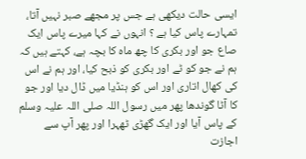ایسی حالت دیکھی ہے جس پر مجھے صبر نہیں آتا، تمہارے پاس کیا ہے ؟ انہوں نے کہا میرے پاس ایک صاع جو اور بکری کا چھ ماہ کا بچہ ہے، کہتے ہیں کہ ہم نے جو کو ٹے اور بکری کو ذبح کیا، اور ہم نے اس کی کھال اتاری اور اس کو ہنڈیا میں ڈال دیا اور جو کا آٹا گوندھا پھر میں رسول اللہ صلی اللہ علیہ وسلم کے پاس آیا اور ایک گھڑی ٹھہرا اور پھر آپ سے اجازت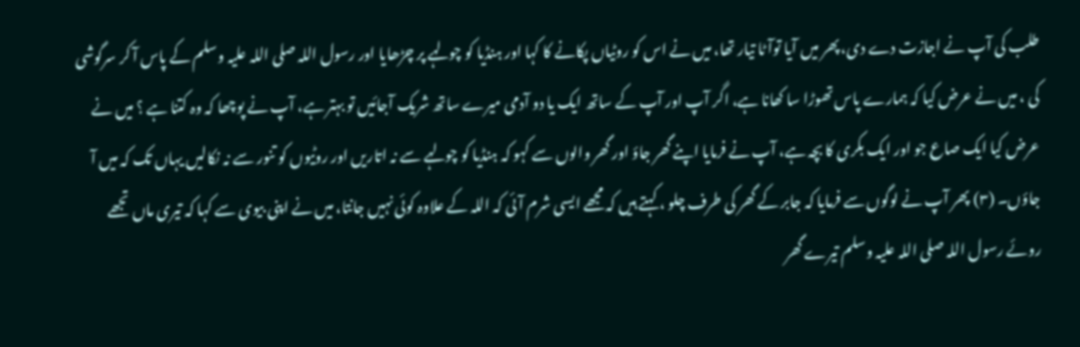طلب کی آپ نے اجازت دے دی، پھر میں آیا توآٹا تیار تھا، میں نے اس کو روٹیاں پکانے کا کہا اور ہنڈیا کو چولہے پر چڑھایا اور رسول اللہ صلی اللہ علیہ وسلم کے پاس آ کر سرگوشی کی ، میں نے عرض کیا کہ ہمارے پاس تھوڑا سا کھانا ہے، اگر آپ اور آپ کے ساتھ ایک یا دو آدمی میرے ساتھ شریک آجائیں تو بہتر ہے، آپ نے پوچھا کہ وہ کتنا ہے ؟ میں نے عرض کیا ایک صاع جو اور ایک بکری کا بچہ ہے، آپ نے فرمایا اپنے گھر جاؤ اور گھر والوں سے کہو کہ ہنڈیا کو چولہے سے نہ اتاریں اور روٹیوں کو تنور سے نہ نکالیں یہاں تک کہ میں آ جاؤں۔ (٣) پھر آپ نے لوگوں سے فرمایا کہ جابر کے گھر کی طرف چلو ، کہتے ہیں کہ مجھے ایسی شرم آئی کہ اللہ کے علاوہ کوئی نہیں جانتا، میں نے اپنی بیوی سے کہا کہ تیری ماں تجھے روئے رسول اللہ صلی اللہ علیہ وسلم تیرے گھر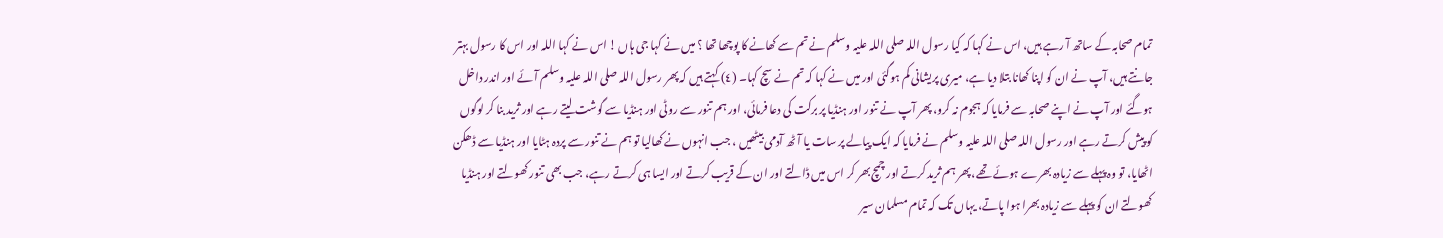تمام صحابہ کے ساتھ آ رہے ہیں، اس نے کہا کہ کیا رسول اللہ صلی اللہ علیہ وسلم نے تم سے کھانے کا پوچھا تھا ؟ میں نے کہا جی ہاں ! اس نے کہا اللہ اور اس کا رسول بہتر جانتے ہیں، آپ نے ان کو اپنا کھانا بتلا دیا ہے، میری پریشانی کم ہوگئی اور میں نے کہا کہ تم نے سچ کہا۔ (٤) کہتے ہیں کہ پھر رسول اللہ صلی اللہ علیہ وسلم آئے اور اندر داخل ہوگئے اور آپ نے اپنے صحابہ سے فرمایا کہ ہجوم نہ کرو، پھر آپ نے تنور اور ہنڈیا پر برکت کی دعا فرمائی، اور ہم تنور سے روٹی اور ہنڈیا سے گوشت لیتے رہے اور ثرید بنا کر لوگوں کو پیش کرتے رہے اور رسول اللہ صلی اللہ علیہ وسلم نے فرمایا کہ ایک پیالے پر سات یا آٹھ آدمی بیٹھیں ، جب انہوں نے کھالیا تو ہم نے تنور سے پردہ ہٹایا اور ہنڈیا سے ڈھکن اٹھایا، تو وہ پہلے سے زیادہ بھرے ہوئے تھے، پھر ہم ثرید کرتے اور چمچ بھر کر اس میں ڈالتے اور ان کے قریب کرتے اور ایسا ہی کرتے رہے، جب بھی تنور کھولتے اور ہنڈیا کھولتے ان کو پہلے سے زیادہ بھرا ہوا پاتے، یہاں تک کہ تمام مسلمان سیر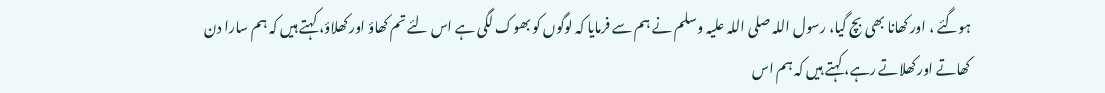ہوگئے ، اور کھانا بھی بچ گیا، رسول اللہ صلی اللہ علیہ وسلم نے ہم سے فرمایا کہ لوگوں کو بھوک لگی ہے اس لئے تم کھاؤ اور کھلاؤ، کہتے ہیں کہ ہم سارا دن کھاتے اور کھلاتے رہے، کہتے ہیں کہ ہم اس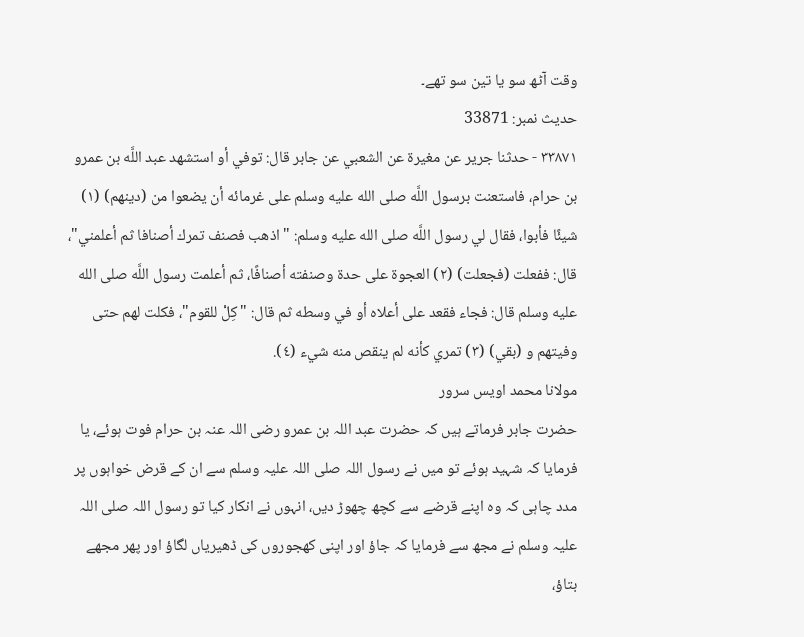وقت آٹھ سو یا تین سو تھے۔
حدیث نمبر: 33871
٣٣٨٧١ - حدثنا جرير عن مغيرة عن الشعبي عن جابر قال: توفي أو استشهد عبد اللَّه بن عمرو بن حرام، فاستعنت برسول اللَّه صلى الله عليه وسلم على غرمائه أن يضعوا من (دينهم) (١) شيئًا فأبوا، فقال لي رسول اللَّه صلى الله عليه وسلم: "اذهب فصنف تمرك أصنافا ثم أعلمني"، قال: ففعلت (فجعلت) (٢) العجوة على حدة وصنفته أصنافًا، ثم أعلمت رسول اللَّه صلى الله عليه وسلم قال: فجاء فقعد على أعلاه أو في وسطه ثم قال: "كِلْ للقوم"، فكلت لهم حتى وفيتهم و (بقي) (٣) تمري كأنه لم ينقص منه شيء (٤).
مولانا محمد اویس سرور
حضرت جابر فرماتے ہیں کہ حضرت عبد اللہ بن عمرو رضی اللہ عنہ بن حرام فوت ہوئے، یا فرمایا کہ شہید ہوئے تو میں نے رسول اللہ صلی اللہ علیہ وسلم سے ان کے قرض خواہوں پر مدد چاہی کہ وہ اپنے قرضے سے کچھ چھوڑ دیں، انہوں نے انکار کیا تو رسول اللہ صلی اللہ علیہ وسلم نے مجھ سے فرمایا کہ جاؤ اور اپنی کھجوروں کی ڈھیریاں لگاؤ اور پھر مجھے بتاؤ،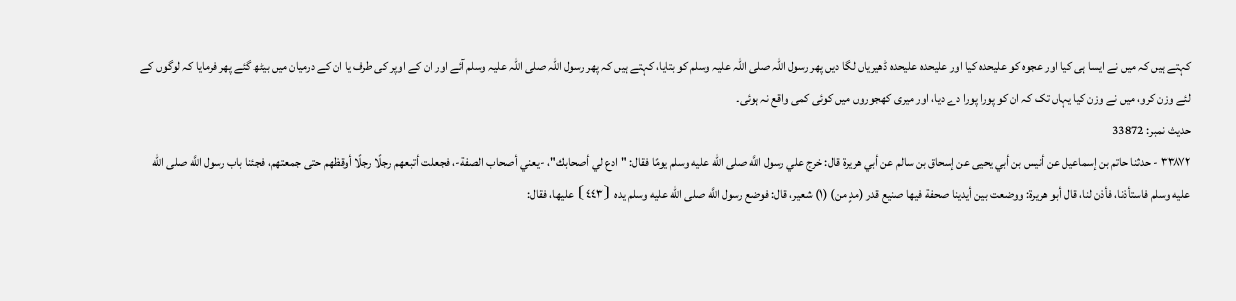کہتے ہیں کہ میں نے ایسا ہی کیا اور عجوہ کو علیحدہ کیا اور علیحدہ علیحدہ ڈھیریاں لگا دیں پھر رسول اللہ صلی اللہ علیہ وسلم کو بتایا، کہتے ہیں کہ پھر رسول اللہ صلی اللہ علیہ وسلم آئے اور ان کے اوپر کی طرف یا ان کے درمیان میں بیٹھ گئے پھر فرمایا کہ لوگوں کے لئے وزن کرو، میں نے وزن کیا یہاں تک کہ ان کو پورا پورا دے دیا، اور میری کھجوروں میں کوئی کمی واقع نہ ہوئی۔
حدیث نمبر: 33872
٣٣٨٧٢ - حدثنا حاتم بن إسماعيل عن أنيس بن أبي يحيى عن إسحاق بن سالم عن أبي هريرة قال: خرج علي رسول اللَّه صلى الله عليه وسلم يومًا فقال: "ادع لي أصحابك"، -يعني أصحاب الصفة-، فجعلت أتبعهم رجلًا رجلًا أوقظهم حتى جمعتهم، فجئنا باب رسول اللَّه صلى الله عليه وسلم فاستأذنا، فأذن لنا، قال أبو هريرة: ووضعت بين أيدينا صحفة فيها صنيع قدر (مدٍ من) (١) شعير، قال: فوضع رسول اللَّه صلى الله عليه وسلم يده ⦗٤٤٣⦘ عليها، فقال: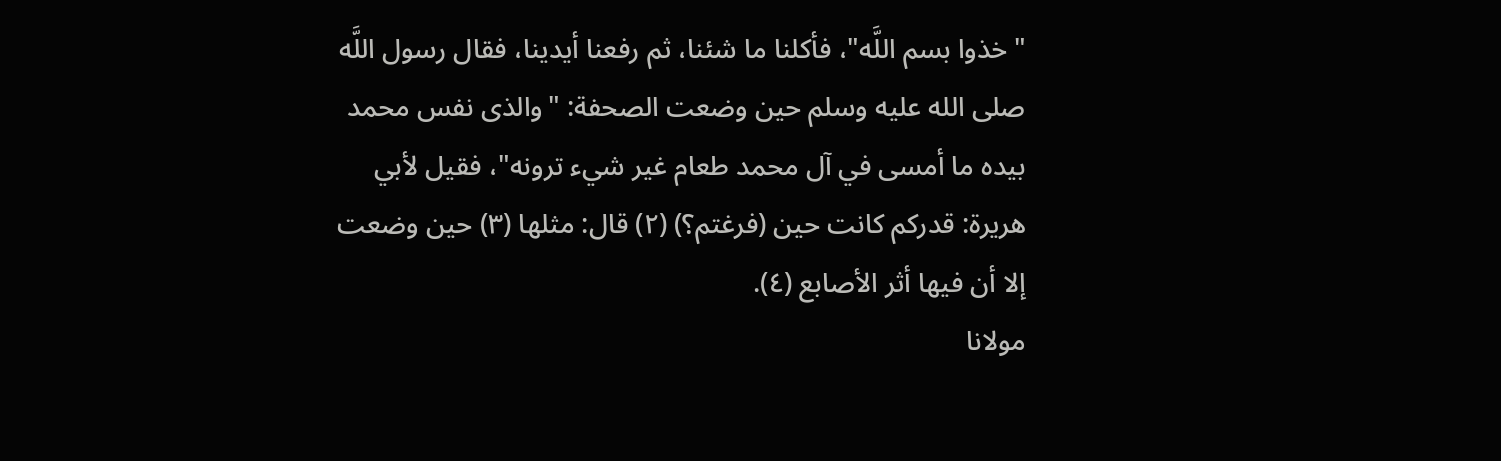"خذوا بسم اللَّه"، فأكلنا ما شئنا، ثم رفعنا أيدينا، فقال رسول اللَّه صلى الله عليه وسلم حين وضعت الصحفة: "والذى نفس محمد بيده ما أمسى في آل محمد طعام غير شيء ترونه"، فقيل لأبي هريرة: قدركم كانت حين (فرغتم؟) (٢) قال: مثلها (٣) حين وضعت إلا أن فيها أثر الأصابع (٤).
مولانا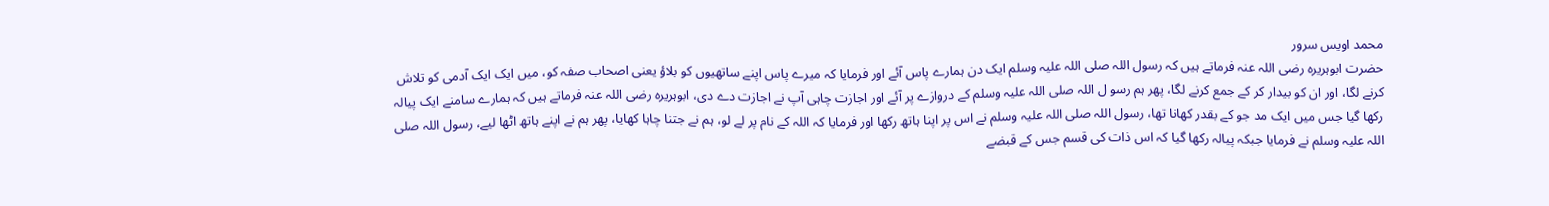محمد اویس سرور
حضرت ابوہریرہ رضی اللہ عنہ فرماتے ہیں کہ رسول اللہ صلی اللہ علیہ وسلم ایک دن ہمارے پاس آئے اور فرمایا کہ میرے پاس اپنے ساتھیوں کو بلاؤ یعنی اصحاب صفہ کو، میں ایک ایک آدمی کو تلاش کرنے لگا، اور ان کو بیدار کر کے جمع کرنے لگا، پھر ہم رسو ل اللہ صلی اللہ علیہ وسلم کے دروازے پر آئے اور اجازت چاہی آپ نے اجازت دے دی، ابوہریرہ رضی اللہ عنہ فرماتے ہیں کہ ہمارے سامنے ایک پیالہ رکھا گیا جس میں ایک مد جو کے بقدر کھانا تھا، رسول اللہ صلی اللہ علیہ وسلم نے اس پر اپنا ہاتھ رکھا اور فرمایا کہ اللہ کے نام پر لے لو، ہم نے جتنا چاہا کھایا، پھر ہم نے اپنے ہاتھ اٹھا لیے، رسول اللہ صلی اللہ علیہ وسلم نے فرمایا جبکہ پیالہ رکھا گیا کہ اس ذات کی قسم جس کے قبضے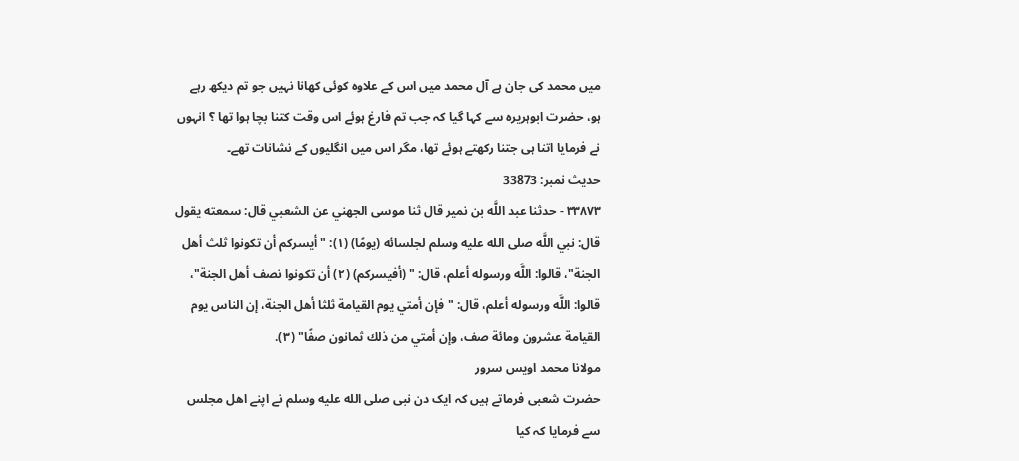میں محمد کی جان ہے آل محمد میں اس کے علاوہ کوئی کھانا نہیں جو تم دیکھ رہے ہو، حضرت ابوہریرہ سے کہا گیا کہ جب تم فارغ ہوئے اس وقت کتنا بچا ہوا تھا ؟ انہوں نے فرمایا اتنا ہی جتنا رکھتے ہوئے تھا، مگر اس میں انگلیوں کے نشانات تھے۔
حدیث نمبر: 33873
٣٣٨٧٣ - حدثنا عبد اللَّه بن نمير قال ثنا موسى الجهني عن الشعبي قال: سمعته يقول قال: نبي اللَّه صلى الله عليه وسلم لجلسائه (يومًا) (١): "أيسركم أن تكونوا ثلث أهل الجنة"، قالوا: اللَّه ورسوله أعلم، قال: " (أفيسركم) (٢) أن تكونوا نصف أهل الجنة"، قالوا: اللَّه ورسوله أعلم، قال: "فإن أمتي يوم القيامة ثلثا أهل الجنة، إن الناس يوم القيامة عشرون ومائة صف، وإن أمتي من ذلك ثمانون صفًا" (٣).
مولانا محمد اویس سرور
حضرت شعبی فرماتے ہیں کہ ایک دن نبی صلى الله عليه وسلم نے اپنے اھل مجلس سے فرمایا کہ کیا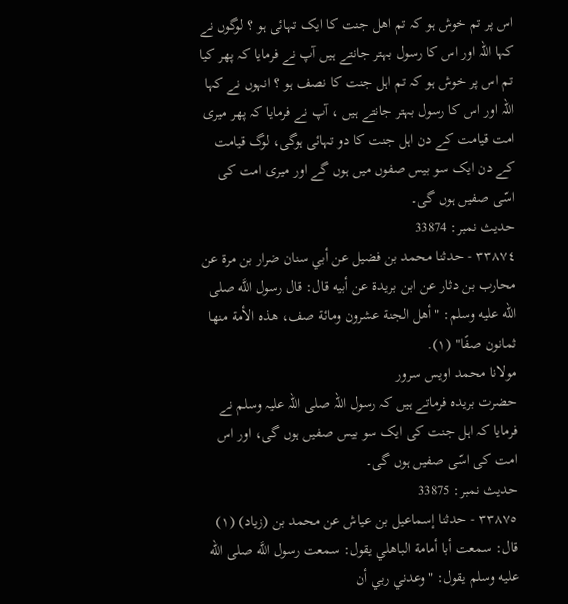اس پر تم خوش ہو کہ تم اھل جنت کا ایک تہائی ہو ؟ لوگوں نے کہا اللہ اور اس کا رسول بہتر جانتے ہیں آپ نے فرمایا کہ پھر کیا تم اس پر خوش ہو کہ تم اہل جنت کا نصف ہو ؟ انہوں نے کہا اللہ اور اس کا رسول بہتر جانتے ہیں ، آپ نے فرمایا کہ پھر میری امت قیامت کے دن اہل جنت کا دو تہائی ہوگی، لوگ قیامت کے دن ایک سو بیس صفوں میں ہوں گے اور میری امت کی اسّی صفیں ہوں گی۔
حدیث نمبر: 33874
٣٣٨٧٤ - حدثنا محمد بن فضيل عن أبي سنان ضرار بن مرة عن محارب بن دثار عن ابن بريدة عن أبيه قال: قال رسول اللَّه صلى الله عليه وسلم: "أهل الجنة عشرون ومائة صف، هذه الأمة منها ثمانون صفًا" (١).
مولانا محمد اویس سرور
حضرت بریدہ فرماتے ہیں کہ رسول اللہ صلی اللہ علیہ وسلم نے فرمایا کہ اہل جنت کی ایک سو بیس صفیں ہوں گی، اور اس امت کی اسّی صفیں ہوں گی۔
حدیث نمبر: 33875
٣٣٨٧٥ - حدثنا إسماعيل بن عياش عن محمد بن (زياد) (١) قال: سمعت أبا أمامة الباهلي يقول: سمعت رسول اللَّه صلى الله عليه وسلم يقول: "وعدني ربي أن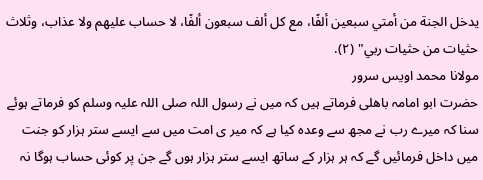يدخل الجنة من أمتي سبعين ألفًا، مع كل ألف سبعون ألفًا، لا حساب عليهم ولا عذاب، وثلاث حثيات من حثيات ربي" (٢).
مولانا محمد اویس سرور
حضرت ابو امامہ باھلی فرماتے ہیں کہ میں نے رسول اللہ صلی اللہ علیہ وسلم کو فرماتے ہوئے سنا کہ میرے رب نے مجھ سے وعدہ کیا ہے کہ میر ی امت میں سے ایسے ستر ہزار کو جنت میں داخل فرمائیں گے کہ ہر ہزار کے ساتھ ایسے ستر ہزار ہوں گے جن پر کوئی حساب ہوگا نہ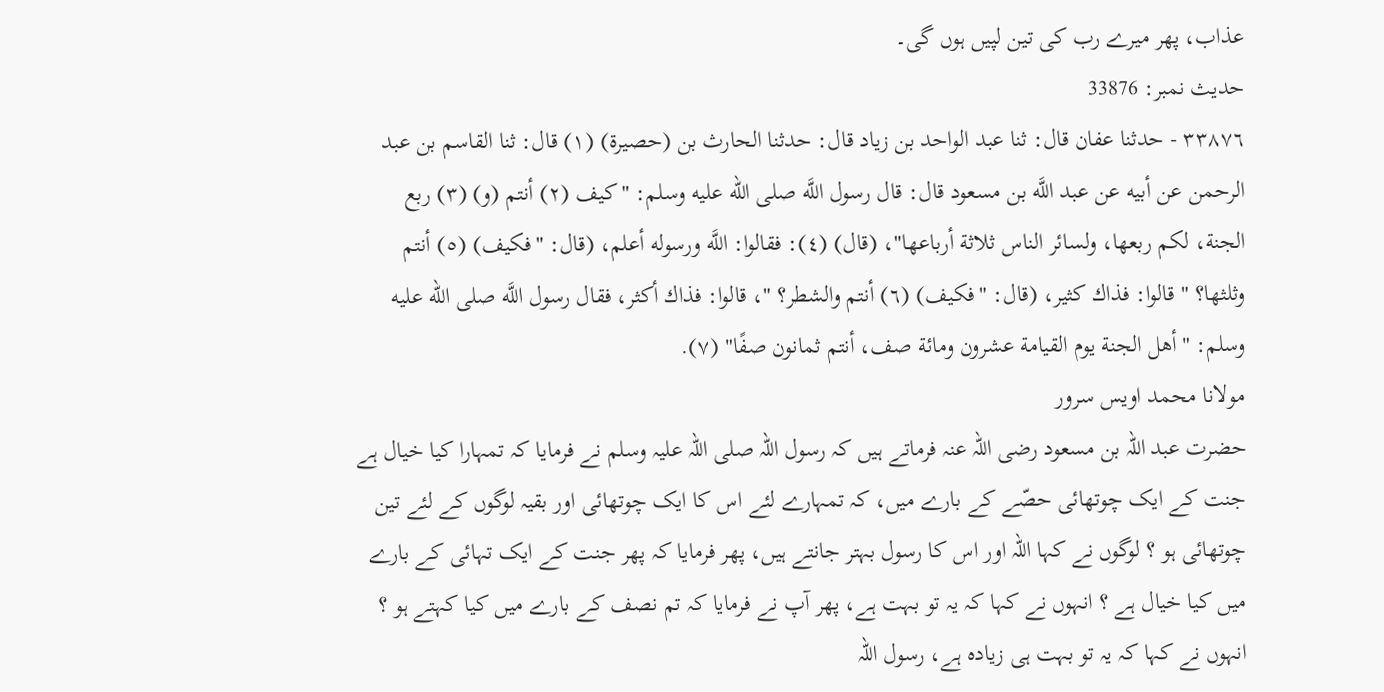عذاب، پھر میرے رب کی تین لپیں ہوں گی۔
حدیث نمبر: 33876
٣٣٨٧٦ - حدثنا عفان قال: ثنا عبد الواحد بن زياد قال: حدثنا الحارث بن (حصيرة) (١) قال: ثنا القاسم بن عبد الرحمن عن أبيه عن عبد اللَّه بن مسعود قال: قال رسول اللَّه صلى الله عليه وسلم: "كيف (٢) أنتم (و) (٣) ربع الجنة، لكم ربعها، ولسائر الناس ثلاثة أرباعها"، (قال) (٤): فقالوا: اللَّه ورسوله أعلم، (قال: "فكيف) (٥) أنتم وثلثها؟ " قالوا: فذاك كثير، (قال: "فكيف) (٦) أنتم والشطر؟ "، قالوا: فذاك أكثر، فقال رسول اللَّه صلى الله عليه وسلم: "أهل الجنة يوم القيامة عشرون ومائة صف، أنتم ثمانون صفًا" (٧).
مولانا محمد اویس سرور
حضرت عبد اللہ بن مسعود رضی اللہ عنہ فرماتے ہیں کہ رسول اللہ صلی اللہ علیہ وسلم نے فرمایا کہ تمہارا کیا خیال ہے جنت کے ایک چوتھائی حصّے کے بارے میں، کہ تمہارے لئے اس کا ایک چوتھائی اور بقیہ لوگوں کے لئے تین چوتھائی ہو ؟ لوگوں نے کہا اللہ اور اس کا رسول بہتر جانتے ہیں، پھر فرمایا کہ پھر جنت کے ایک تہائی کے بارے میں کیا خیال ہے ؟ انہوں نے کہا کہ یہ تو بہت ہے، پھر آپ نے فرمایا کہ تم نصف کے بارے میں کیا کہتے ہو ؟ انہوں نے کہا کہ یہ تو بہت ہی زیادہ ہے، رسول اللہ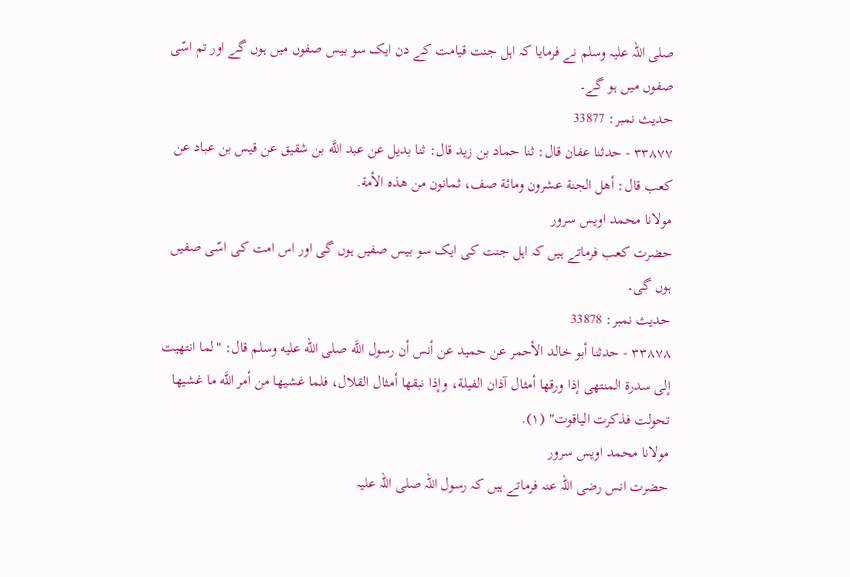صلی اللہ علیہ وسلم نے فرمایا کہ اہل جنت قیامت کے دن ایک سو بیس صفوں میں ہوں گے اور تم اسّی صفوں میں ہو گے۔
حدیث نمبر: 33877
٣٣٨٧٧ - حدثنا عفان قال: ثنا حماد بن زيد قال: ثنا بديل عن عبد اللَّه بن شقيق عن قيس بن عباد عن كعب قال: أهل الجنة عشرون ومائة صف، ثمانون من هذه الأمة.
مولانا محمد اویس سرور
حضرت کعب فرماتے ہیں کہ اہل جنت کی ایک سو بیس صفیں ہوں گی اور اس امت کی اسّی صفیں ہوں گی۔
حدیث نمبر: 33878
٣٣٨٧٨ - حدثنا أبو خالد الأحمر عن حميد عن أنس أن رسول اللَّه صلى الله عليه وسلم قال: "لما انتهيت إلى سدرة المنتهى إذا ورقها أمثال آذان الفيلة، وإذا نبقها أمثال القلال، فلما غشيها من أمر اللَّه ما غشيها تحولت فذكرت الياقوت" (١).
مولانا محمد اویس سرور
حضرت انس رضی اللہ عنہ فرماتے ہیں کہ رسول اللہ صلی اللہ علیہ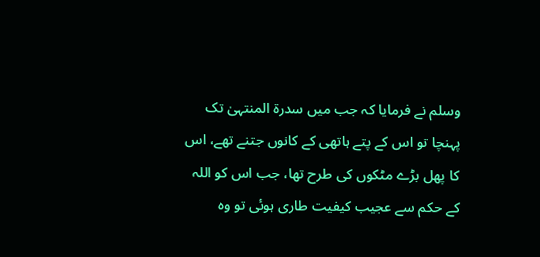وسلم نے فرمایا کہ جب میں سدرۃ المنتہیٰ تک پہنچا تو اس کے پتے ہاتھی کے کانوں جتنے تھے، اس کا پھل بڑے مٹکوں کی طرح تھا، جب اس کو اللہ کے حکم سے عجیب کیفیت طاری ہوئی تو وہ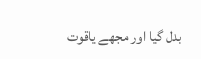بدل گیا اور مجھے یاقوت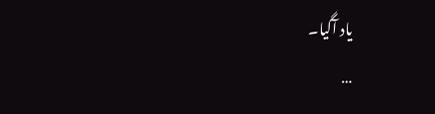یاد آگیا۔
…